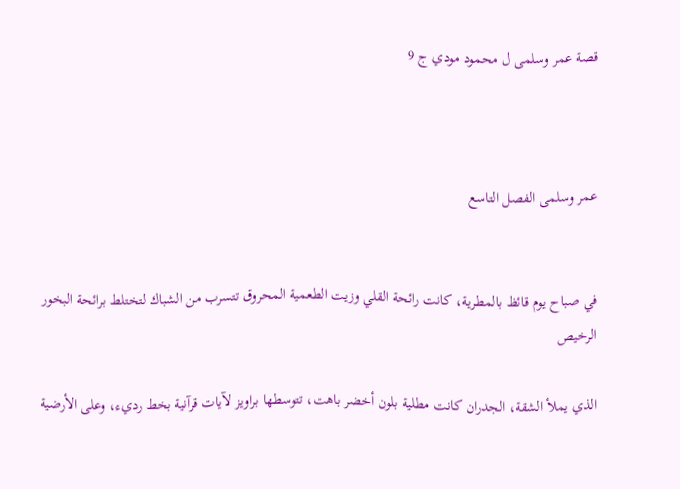قصة عمر وسلمى ل محمود مودي ج 9



عمر وسلمى الفصل التاسع


في صباح يوم قائظ بالمطرية، كانت رائحة القلي وزيت الطعمية المحروق تتسرب من الشباك لتختلط برائحة البخور الرخيص

الذي يملأ الشقة، الجدران كانت مطلية بلون أخضر باهت، تتوسطها براويز لآيات قرآنية بخط رديء، وعلى الأرضية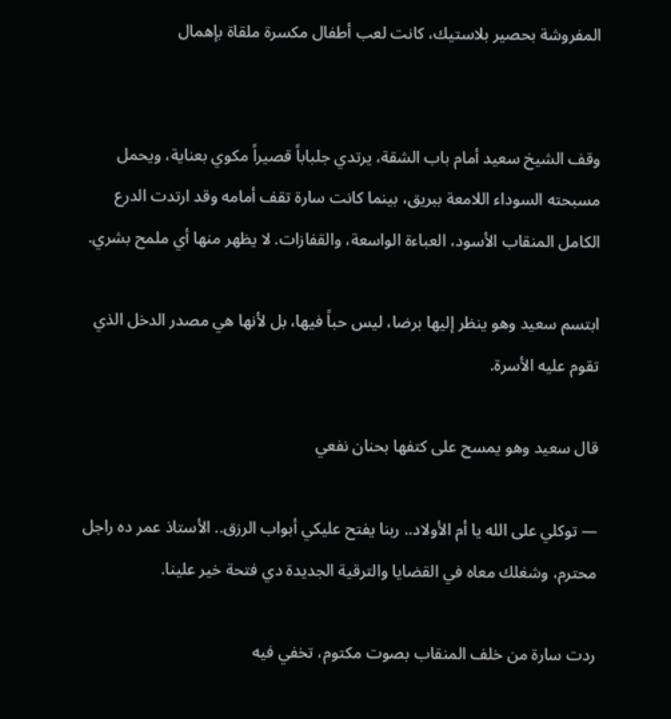المفروشة بحصير بلاستيك، كانت لعب أطفال مكسرة ملقاة بإهمال


وقف الشيخ سعيد أمام باب الشقة، يرتدي جلباباً قصيراً مكوي بعناية، ويحمل مسبحته السوداء اللامعة ببريق، بينما كانت سارة تقف أمامه وقد ارتدت الدرع الكامل المنقاب الأسود، العباءة الواسعة، والقفازات. لا يظهر منها أي ملمح بشري.

ابتسم سعيد وهو ينظر إليها برضا، ليس حباً فيها، بل لأنها هي مصدر الدخل الذي تقوم عليه الأسرة.

قال سعيد وهو يمسح على كتفها بحنان نفعي

— توكلي على الله يا أم الأولاد.. ربنا يفتح عليكي أبواب الرزق.. الأستاذ عمر ده راجل محترم، وشغلك معاه في القضايا والترقية الجديدة دي فتحة خير علينا.

ردت سارة من خلف المنقاب بصوت مكتوم، تخفي فيه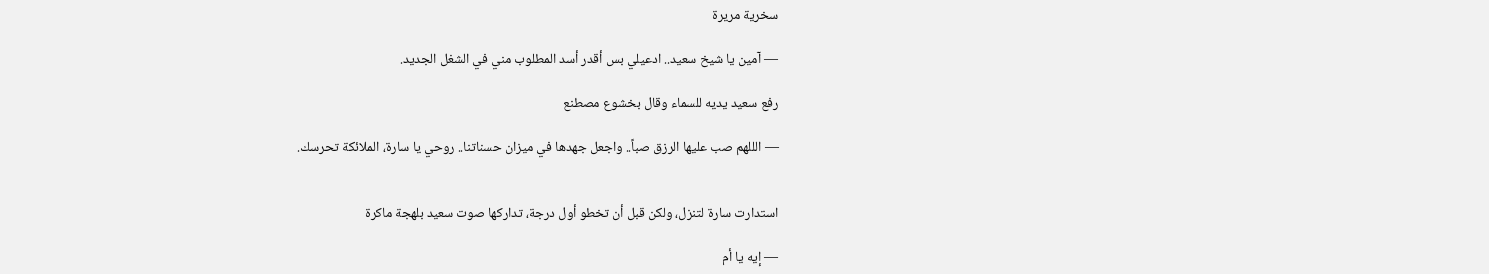سخرية مريرة

— آمين يا شيخ سعيد.. ادعيلي بس أقدر أسد المطلوب مني في الشغل الجديد.

رفع سعيد يديه للسماء وقال بخشوع مصطنع

— الللهم صب عليها الرزق صباً.. واجعل جهدها في ميزان حسناتنا.. روحي يا سارة، الملائكة تحرسك.


استدارت سارة لتنزل، ولكن قبل أن تخطو أول درجة، تداركها صوت سعيد بلهجة ماكرة

— إيه يا أم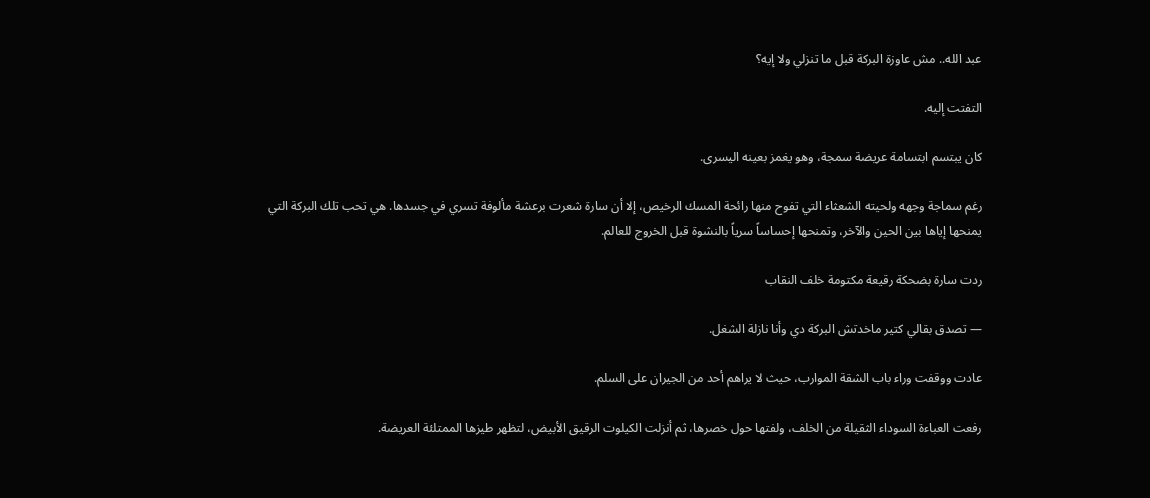عبد الله.. مش عاوزة البركة قبل ما تنزلي ولا إيه؟

التفتت إليه.

كان يبتسم ابتسامة عريضة سمجة، وهو يغمز بعينه اليسرى.

رغم سماجة وجهه ولحيته الشعثاء التي تفوح منها رائحة المسك الرخيص، إلا أن سارة شعرت برعشة مألوفة تسري في جسدها. هي تحب تلك البركة التي يمنحها إياها بين الحين والآخر، وتمنحها إحساساً سرياً بالنشوة قبل الخروج للعالم.

ردت سارة بضحكة رقيعة مكتومة خلف النقاب

— تصدق بقالي كتير ماخدتش البركة دي وأنا نازلة الشغل.

عادت ووقفت وراء باب الشقة الموارب، حيث لا يراهم أحد من الجيران على السلم.

رفعت العباءة السوداء الثقيلة من الخلف، ولفتها حول خصرها، ثم أنزلت الكيلوت الرقيق الأبيض، لتظهر طيزها الممتلئة العريضة.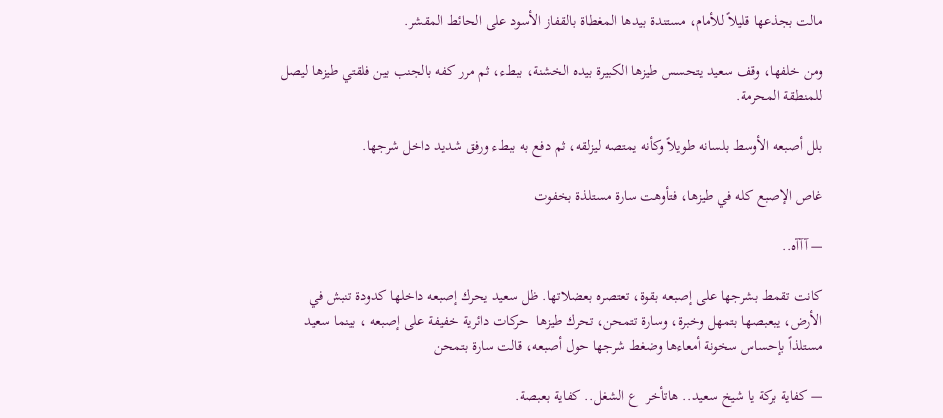مالت بجذعها قليلاً للأمام، مستندة بيدها المغطاة بالقفاز الأسود على الحائط المقشر.

ومن خلفها، وقف سعيد يتحسس طيزها الكبيرة بيده الخشنة، ببطء، ثم مرر كفه بالجنب بين فلقتي طيزها ليصل للمنطقة المحرمة.

بلل أصبعه الأوسط بلسانه طويلاً وكأنه يمتصه ليزلقه، ثم دفع به ببطء ورفق شديد داخل شرجها.

غاص الإصبع كله في طيزها، فتأوهت سارة مستلذة بخفوت

— آآآه..

كانت تقمط بشرجها على إصبعه بقوة، تعتصره بعضلاتها. ظل سعيد يحرك إصبعه داخلها كدودة تنبش في الأرض، يبعبصها بتمهل وخبرة، وسارة تتمحن، تحرك طيزها  حركات دائرية خفيفة على إصبعه ، بينما سعيد مستلذاً بإحساس سخونة أمعاءها وضغط شرجها حول أصبعه، قالت سارة بتمحن

— كفاية بركة يا شيخ سعيد.. هاتأخر  ع الشغل.. كفاية بعبصة.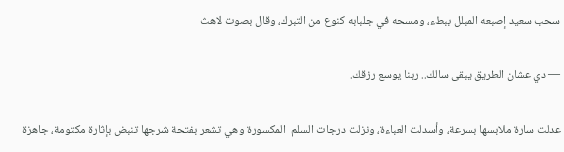سحب سعيد إصبعه المبلل ببطء، ومسحه في جلبابه كنوع من التبرك، وقال بصوت لاهث

— دي عشان الطريق يبقى سالك.. ربنا يوسع رزقك.

عدلت سارة ملابسها بسرعة، وأسدلت العباءة، ونزلت درجات السلم  المكسورة وهي تشعر بفتحة شرجها تنبض بإثارة مكتومة، جاهزة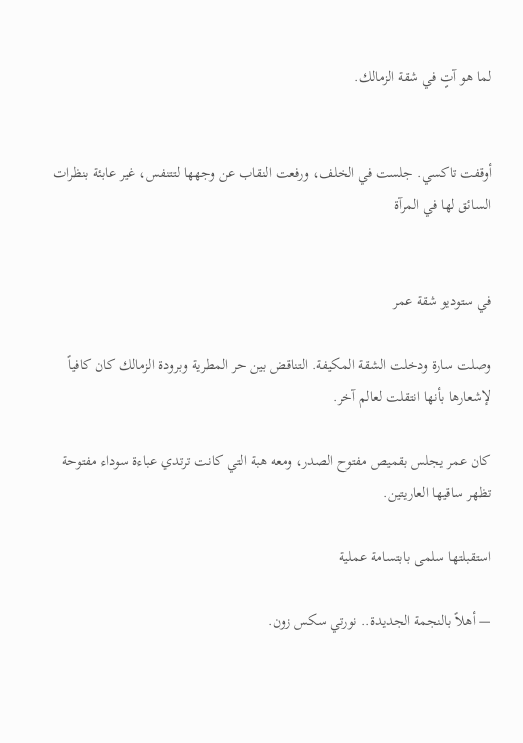لما هو آتٍ في شقة الزمالك.


أوقفت تاكسي. جلست في الخلف، ورفعت النقاب عن وجهها لتتنفس، غير عابئة بنظرات السائق لها في المرآة


في ستوديو شقة عمر

وصلت سارة ودخلت الشقة المكيفة. التناقض بين حر المطرية وبرودة الزمالك كان كافياً لإشعارها بأنها انتقلت لعالم آخر.

كان عمر يجلس بقميص مفتوح الصدر، ومعه هبة التي كانت ترتدي عباءة سوداء مفتوحة تظهر ساقيها العاريتين.

استقبلتها سلمى بابتسامة عملية

— أهلاً بالنجمة الجديدة.. نورتي سكس زون.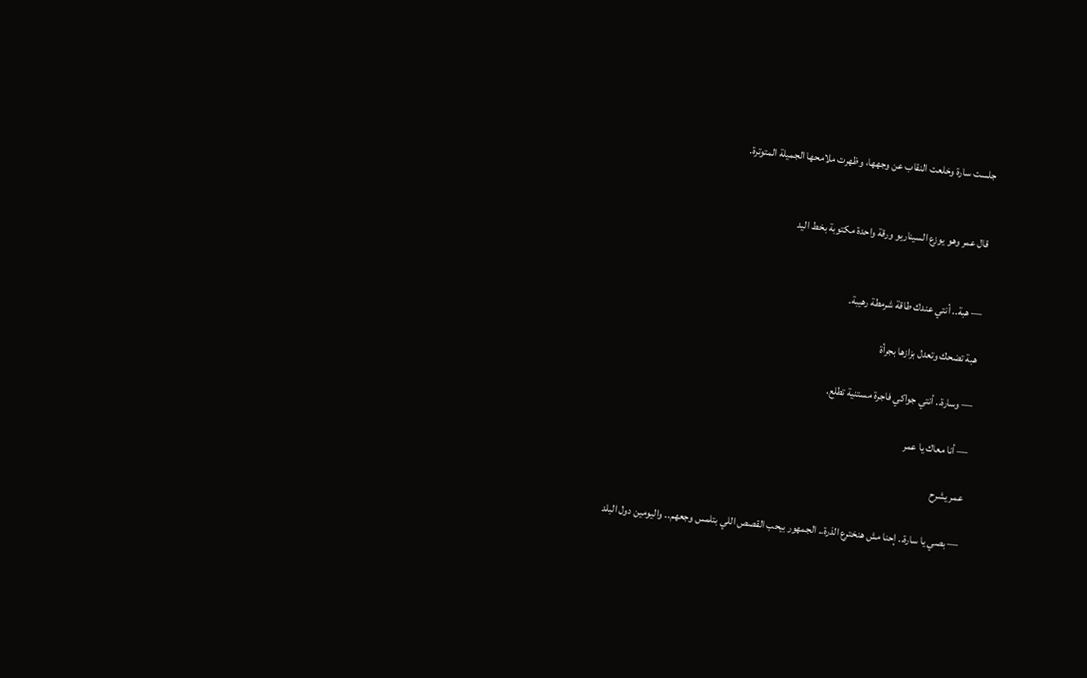جلست سارة وخلعت النقاب عن وجهها، وظهرت ملامحها الجميلة المتوترة.


قال عمر وهو يوزع السيناريو ورقة واحدة مكتوبة بخط اليد


— هبة.. أنتي عندك طاقة شرمطة رهيبة.

هبة تضحك وتعدل بزازها بجرأة

— وسارة.. أنتي جواكي فاجرة مستنية تطلع.

— أنا معاك يا عمر

عمر يشرح

— بصي يا سارة.. إحنا مش هنخترع الذرة.. الجمهور بيحب القصص اللي بتلمس وجعهم.. واليومين دول البلد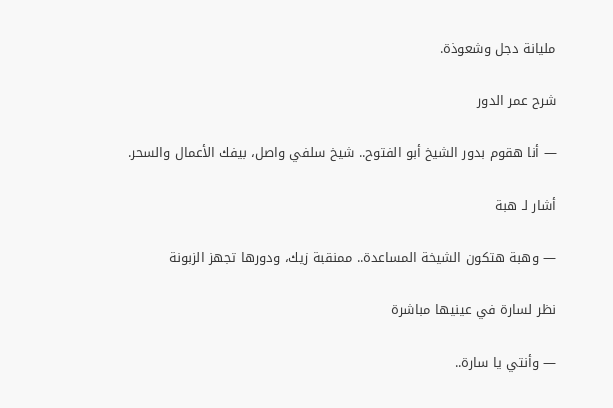مليانة دجل وشعوذة.

شرح عمر الدور

— أنا هقوم بدور الشيخ أبو الفتوح.. شيخ سلفي واصل، بيفك الأعمال والسحر.

أشار لـ هبة

— وهبة هتكون الشيخة المساعدة.. ممنقبة زيك، ودورها تجهز الزبونة

نظر لسارة في عينيها مباشرة

— وأنتي يا سارة..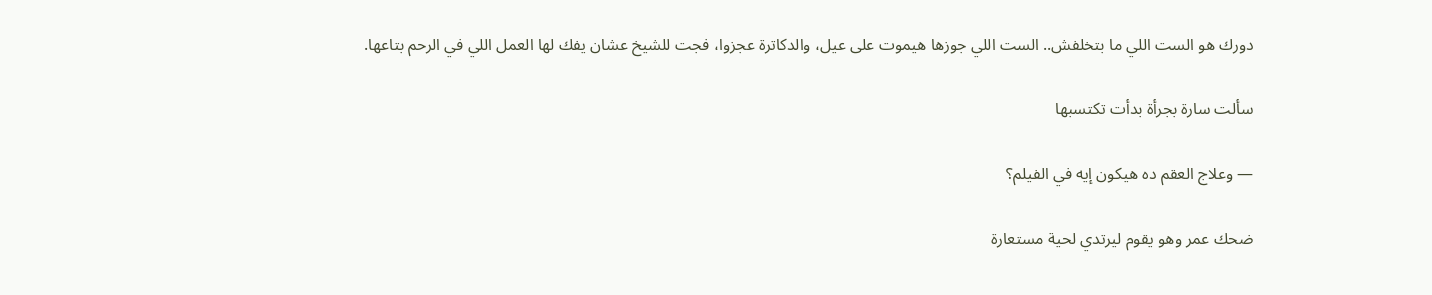دورك هو الست اللي ما بتخلفش.. الست اللي جوزها هيموت على عيل، والدكاترة عجزوا، فجت للشيخ عشان يفك لها العمل اللي في الرحم بتاعها.

سألت سارة بجرأة بدأت تكتسبها

— وعلاج العقم ده هيكون إيه في الفيلم؟

ضحك عمر وهو يقوم ليرتدي لحية مستعارة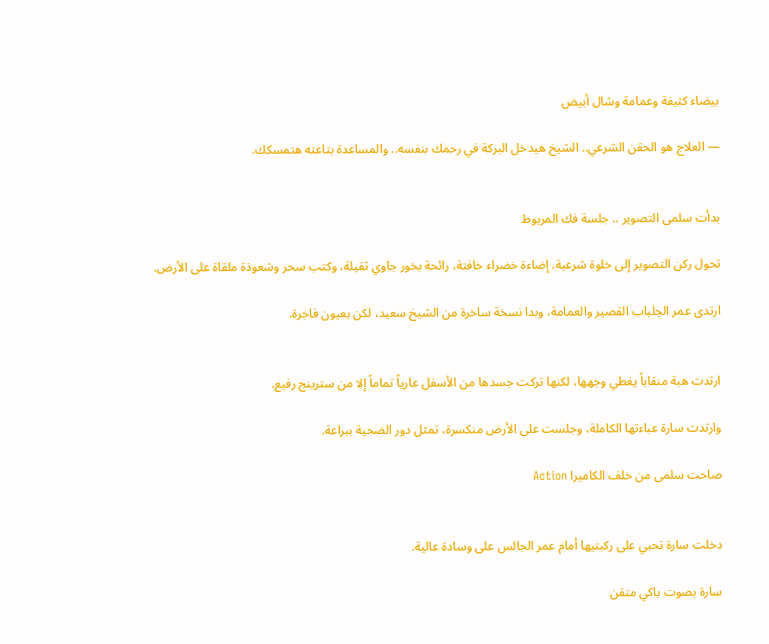بيضاء كثيفة وعمامة وشال أبيض

— العلاج هو الحقن الشرعي.. الشيخ هيدخل البركة في رحمك بنفسه.. والمساعدة بتاعته هتمسكك.


بدأت سلمى التصوير .. جلسة فك المربوط

تحول ركن التصوير إلى خلوة شرعية. إضاءة خضراء خافتة، رائحة بخور جاوي ثقيلة، وكتب سحر وشعوذة ملقاة على الأرض.

ارتدى عمر الجلباب القصير والعمامة، وبدا نسخة ساخرة من الشيخ سعيد، لكن بعيون فاجرة.


ارتدت هبة منقاباً يغطي وجهها، لكنها تركت جسدها من الأسفل عارياً تماماً إلا من سترينج رفيع.

وارتدت سارة عباءتها الكاملة، وجلست على الأرض منكسرة، تمثل دور الضحية ببراعة.

صاحت سلمى من خلف الكاميرا Action


دخلت سارة تحبي على ركبتيها أمام عمر الجالس على وسادة عالية.

سارة بصوت باكي متقن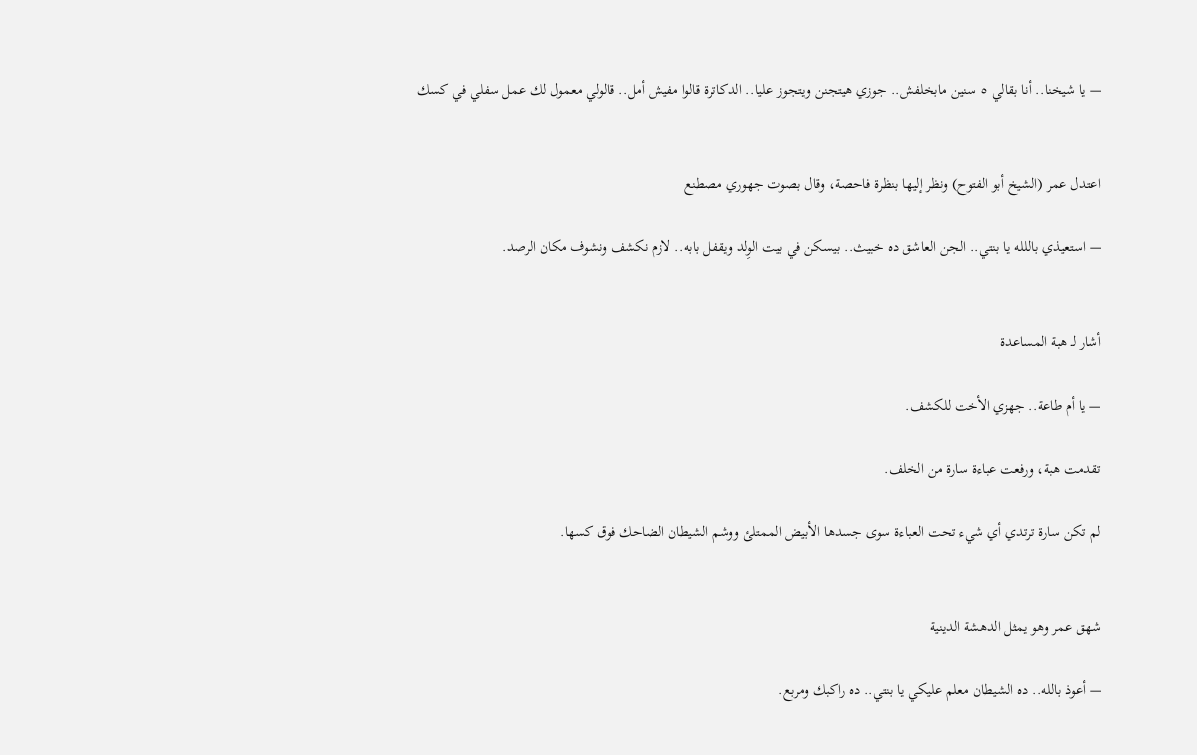— يا شيخنا.. أنا بقالي ٥ سنين مابخلفش.. جوزي هيتجنن ويتجوز عليا.. الدكاترة قالوا مفيش أمل.. قالولي معمول لك عمل سفلي في كسك


اعتدل عمر (الشيخ أبو الفتوح) ونظر إليها بنظرة فاحصة، وقال بصوت جهوري مصطنع

— استعيذي باللله يا بنتي.. الجن العاشق ده خبيث.. بيسكن في بيت الوِلد ويقفل بابه.. لازم نكشف ونشوف مكان الرصد.


أشار لـ هبة المساعدة

— يا أم طاعة.. جهزي الأخت للكشف.

تقدمت هبة، ورفعت عباءة سارة من الخلف.

لم تكن سارة ترتدي أي شيء تحت العباءة سوى جسدها الأبيض الممتلئ ووشم الشيطان الضاحك فوق كسها.


شهق عمر وهو يمثل الدهشة الدينية

— أعوذ بالله.. ده الشيطان معلم عليكي يا بنتي.. ده راكبك ومربع.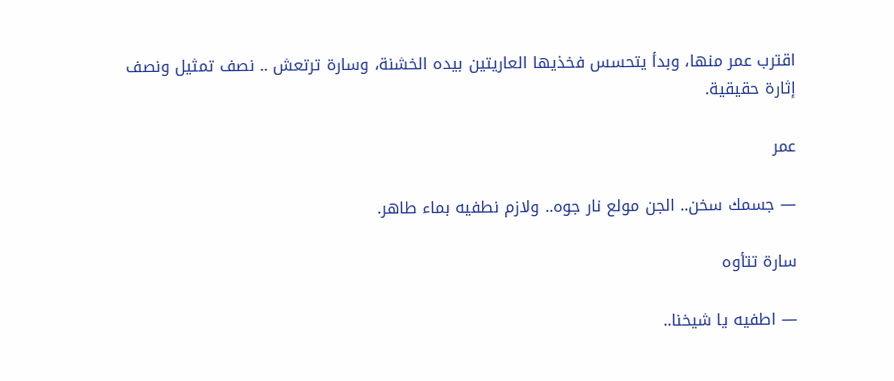اقترب عمر منها، وبدأ يتحسس فخذيها العاريتين بيده الخشنة، وسارة ترتعش .. نصف تمثيل ونصف إثارة حقيقية.

عمر

— جسمك سخن.. الجن مولع نار جوه.. ولازم نطفيه بماء طاهر.

سارة تتأوه

— اطفيه يا شيخنا..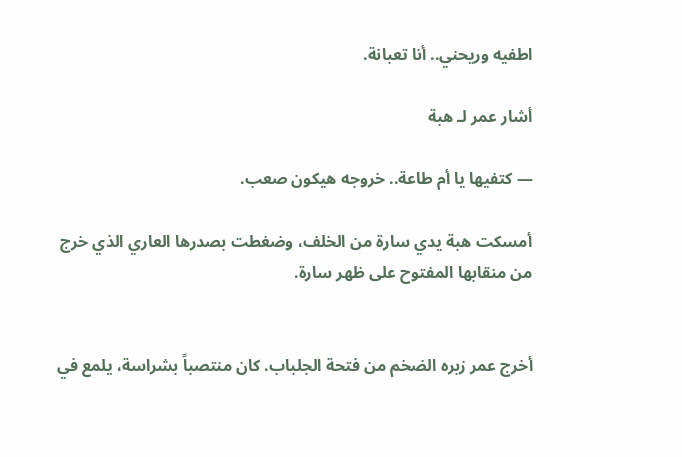اطفيه وريحني.. أنا تعبانة.

أشار عمر لـ هبة

— كتفيها يا أم طاعة.. خروجه هيكون صعب.

أمسكت هبة يدي سارة من الخلف، وضغطت بصدرها العاري الذي خرج من منقابها المفتوح على ظهر سارة.


أخرج عمر زبره الضخم من فتحة الجلباب. كان منتصباً بشراسة، يلمع في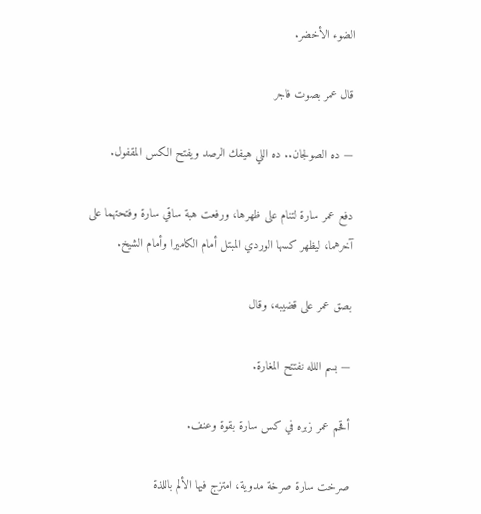الضوء الأخضر.

قال عمر بصوت فاجر

— ده الصولجان.. ده اللي هيفك الرصد ويفتح الكس المقفول.

دفع عمر سارة لتنام على ظهرها، ورفعت هبة ساقي سارة وفتحتهما على آخرهما، ليظهر كسها الوردي المبتل أمام الكاميرا وأمام الشيخ.

بصق عمر على قضيبه، وقال

— بسم اللله نفتتح المغارة.

أقحم عمر زبره في كس سارة بقوة وعنف.

صرخت سارة صرخة مدوية، امتزج فيها الألم باللذة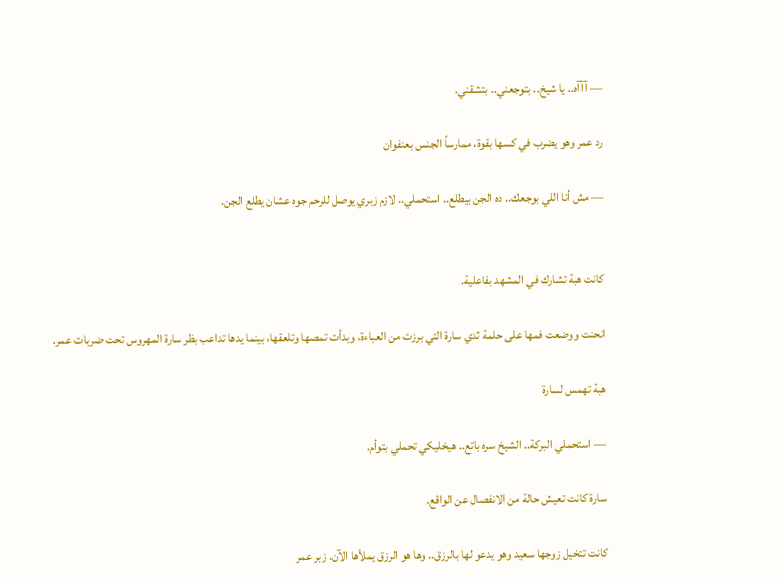— آآآه.. يا شيخ.. بتوجعني.. بتشقني.

رد عمر وهو يضرب في كسها بقوة، ممارساً الجنس بعنفوان

— مش أنا اللي بوجعك.. ده الجن بيطلع.. استحملي.. لازم زبري يوصل للرحم جوه عشان يطلع الجن.


كانت هبة تشارك في المشهد بفاعلية.

انحنت ووضعت فمها على حلمة ثدي سارة التي برزت من العباءة، وبدأت تمصها وتلعقها، بينما يدها تداعب بظر سارة المهروس تحت ضربات عمر.

هبة تهمس لسارة

— استحملي البركة.. الشيخ سره باتع.. هيخليكي تحملي بتوأم.

سارة كانت تعيش حالة من الانفصال عن الواقع.

كانت تتخيل زوجها سعيد وهو يدعو لها بالرزق.. وها هو الرزق يملأها الآن. زبر عمر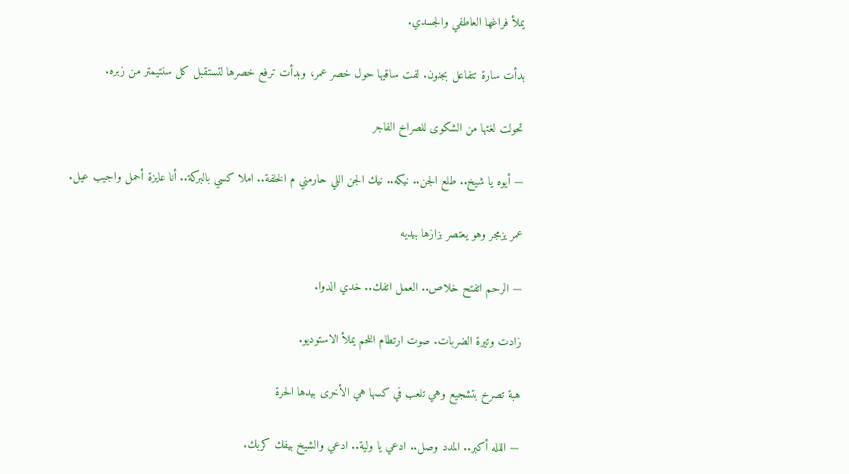يملأ فراغها العاطفي والجسدي.

بدأت سارة تتفاعل بجنون. لفت ساقيها حول خصر عمر، وبدأت ترفع خصرها لتستقبل كل سنتيمتر من زبره.

تحولت لغتها من الشكوى للصراخ الفاجر

— أيوه يا شيخ.. طلع الجن.. نيكه.. نيك الجن اللي حارمني م الخلفة.. املا كسي بالبركة.. أنا عايزة أحمل واجيب عيل.

عمر يزمجر وهو يعتصر بزازها بيديه

— الرحم اتفتح خلاص.. العمل اتفك.. خدي الدوا.

زادت وتيرة الضربات. صوت ارتطام اللحم يملأ الاستوديو.

هبة تصرخ بتشجيع وهي تلعب في كسها هي الأخرى بيدها الحرة

— اللله أكبر.. المدد وصل.. ادعي يا ولية.. ادعي والشيخ بيفك كربك.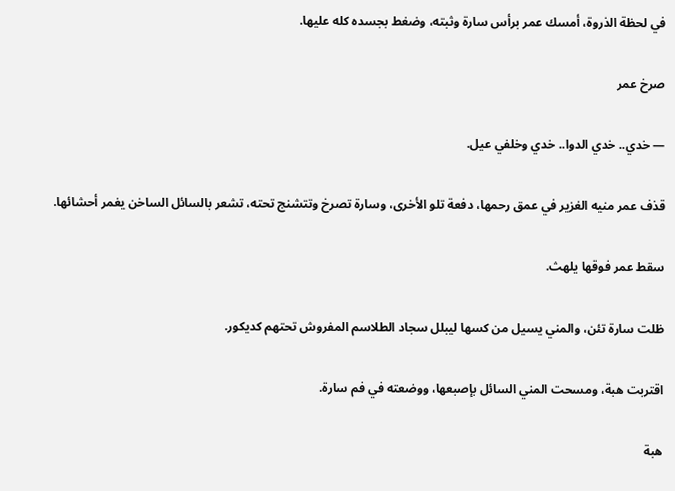في لحظة الذروة، أمسك عمر برأس سارة وثبته، وضغط بجسده كله عليها.

صرخ عمر

— خدي.. خدي الدوا.. خدي وخلفي عيل.

قذف عمر منيه الغزير في عمق رحمها، دفعة تلو الأخرى، وسارة تصرخ وتتشنج تحته، تشعر بالسائل الساخن يغمر أحشائها.

سقط عمر فوقها يلهث.

ظلت سارة تئن، والمني يسيل من كسها ليبلل سجاد الطلاسم المفروش تحتهم كديكور.

اقتربت هبة، ومسحت المني السائل بإصبعها، ووضعته في فم سارة.

هبة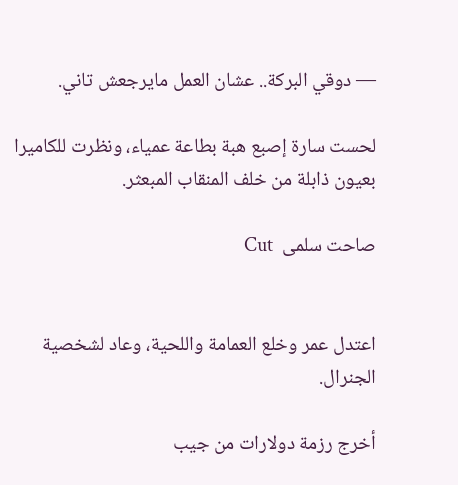— دوقي البركة.. عشان العمل مايرجعش تاني.

لحست سارة إصبع هبة بطاعة عمياء، ونظرت للكاميرا بعيون ذابلة من خلف المنقاب المبعثر.

صاحت سلمى  Cut


اعتدل عمر وخلع العمامة واللحية، وعاد لشخصية الجنرال.

أخرج رزمة دولارات من جيب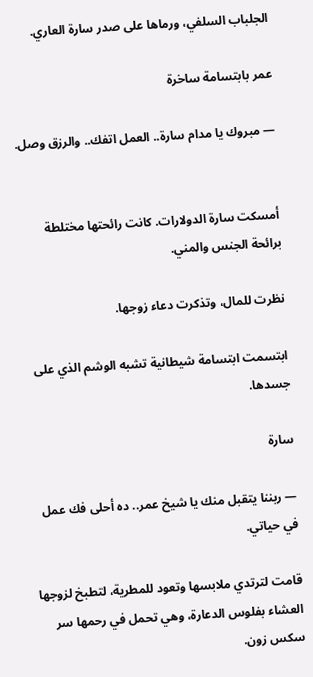الجلباب السلفي، ورماها على صدر سارة العاري.

عمر بابتسامة ساخرة

— مبروك يا مدام سارة.. العمل اتفك.. والرزق وصل.


أمسكت سارة الدولارات. كانت رائحتها مختلطة برائحة الجنس والمني.

نظرت للمال، وتذكرت دعاء زوجها.

ابتسمت ابتسامة شيطانية تشبه الوشم الذي على جسدها.

سارة

— ربننا يتقبل منك يا شيخ عمر.. ده أحلى فك عمل في حياتي.

قامت لترتدي ملابسها وتعود للمطرية، لتطبخ لزوجها العشاء بفلوس الدعارة، وهي تحمل في رحمها سر سكس زون.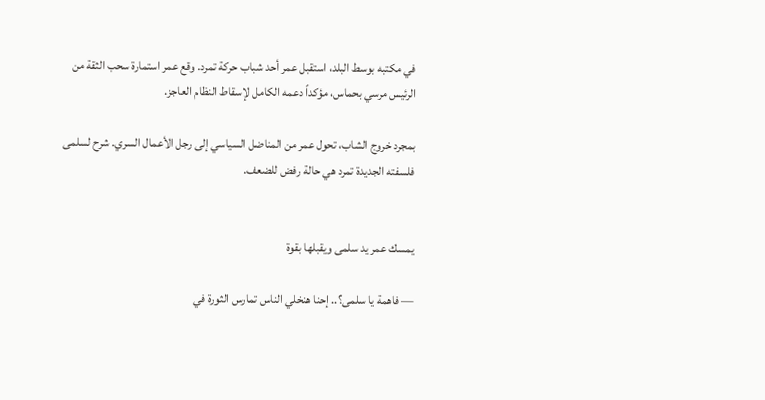في مكتبه بوسط البلد، استقبل عمر أحد شباب حركة تمرد. وقع عمر استمارة سحب الثقة من الرئيس مرسي بحماس، مؤكداً دعمه الكامل لإسقاط النظام العاجز.

بمجرد خروج الشاب، تحول عمر من المناضل السياسي إلى رجل الأعمال السري. شرح لسلمى فلسفته الجديدة تمرد هي حالة رفض للضعف.


يمسك عمر يد سلمى ويقبلها بقوة

— فاهمة يا سلمى؟.. إحنا هنخلي الناس تمارس الثورة في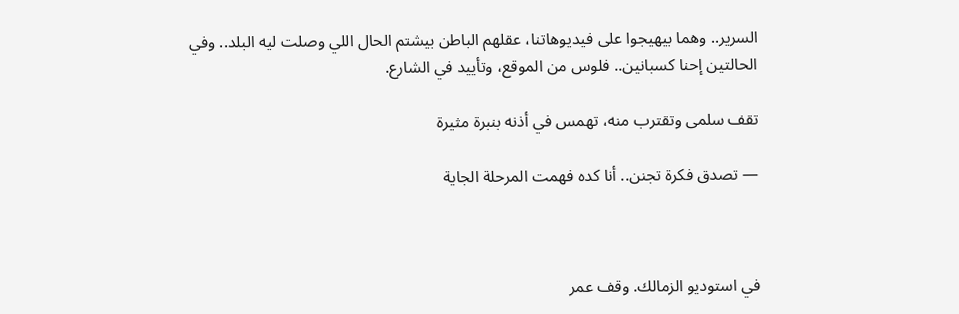السرير.. وهما بيهيجوا على فيديوهاتنا، عقلهم الباطن بيشتم الحال اللي وصلت ليه البلد.. وفي الحالتين إحنا كسبانين.. فلوس من الموقع، وتأييد في الشارع.

تقف سلمى وتقترب منه، تهمس في أذنه بنبرة مثيرة

— تصدق فكرة تجنن.. أنا كده فهمت المرحلة الجاية



في استوديو الزمالك. وقف عمر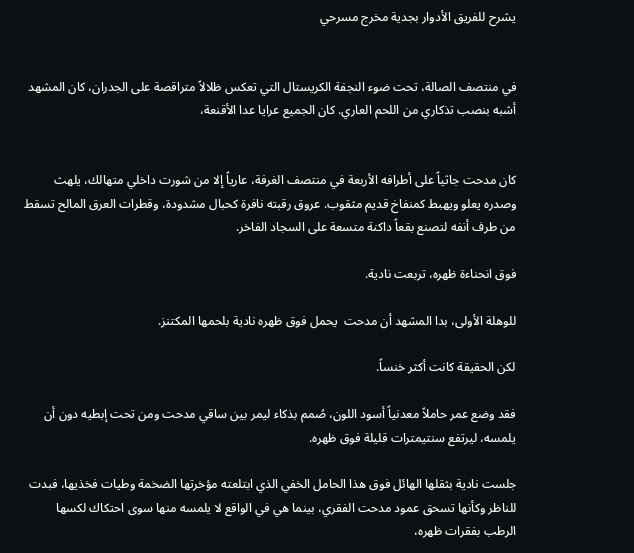يشرح للفريق الأدوار بجدية مخرج مسرحي


في منتصف الصالة، تحت ضوء النجفة الكريستال التي تعكس ظلالاً متراقصة على الجدران، كان المشهد أشبه بنصب تذكاري من اللحم العاري. كان الجميع عرايا عدا الأقنعة،


كان مدحت جاثياً على أطرافه الأربعة في منتصف الغرفة، عارياً إلا من شورت داخلي متهالك، يلهث وصدره يعلو ويهبط كمنفاخ قديم مثقوب. عروق رقبته نافرة كحبال مشدودة، وقطرات العرق المالح تسقط من طرف أنفه لتصنع بقعاً داكنة متسعة على السجاد الفاخر.

فوق انحناءة ظهره، تربعت نادية.

للوهلة الأولى، بدا المشهد أن مدحت  يحمل فوق ظهره نادية بلحمها المكتنز.

لكن الحقيقة كانت أكثر خنساً.

فقد وضع عمر حاملاً معدنياً أسود اللون، صُمم بذكاء ليمر بين ساقي مدحت ومن تحت إبطيه دون أن يلمسه، ليرتفع سنتيمترات قليلة فوق ظهره.

جلست نادية بثقلها الهائل فوق هذا الحامل الخفي الذي ابتلعته مؤخرتها الضخمة وطيات فخذيها، فبدت للناظر وكأنها تسحق عمود مدحت الفقري، بينما هي في الواقع لا يلمسه منها سوى احتكاك لكسها الرطب بفقرات ظهره،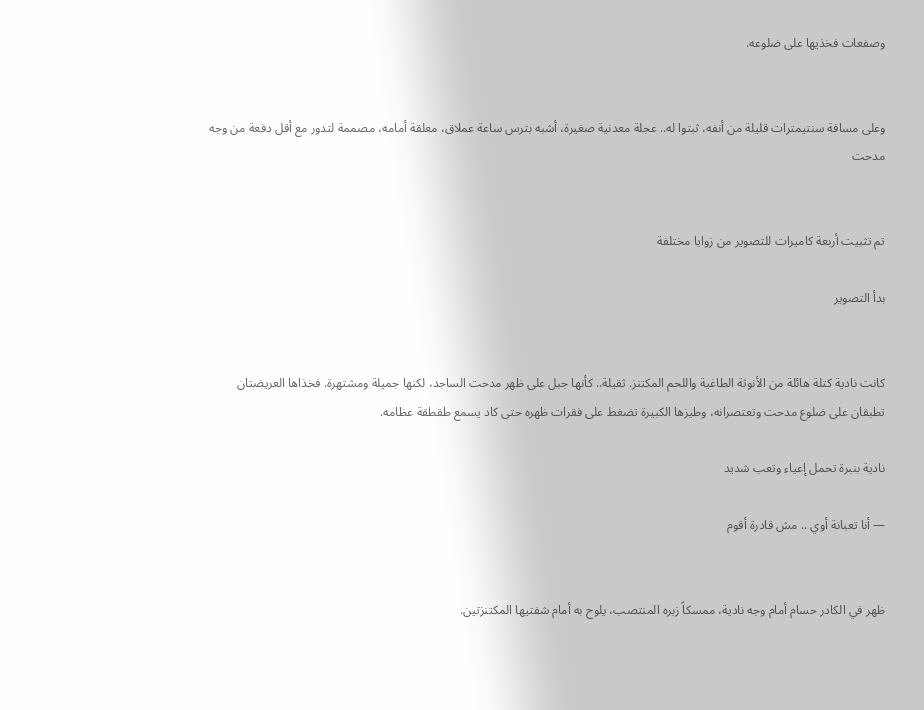وصفعات فخذيها على ضلوعه.


وعلى مسافة سنتيمترات قليلة من أنفه، ثبتوا له.. عجلة معدنية صغيرة، أشبه بترس ساعة عملاق، معلقة أمامه، مصممة لتدور مع أقل دفعة من وجه مدحت


تم تثبيت أربعة كاميرات للتصوير من زوايا مختلفة

بدأ التصوير


كانت نادية كتلة هائلة من الأنوثة الطاغية واللحم المكتنز. ثقيلة.. كأنها جبل على ظهر مدحت الساجد، لكنها جميلة ومشتهرة. فخذاها العريضتان تطبقان على ضلوع مدحت وتعتصرانه، وطيزها الكبيرة تضغط على فقرات ظهره حتى كاد يسمع طقطقة عظامه.

نادية بنبرة تحمل إعياء وتعب شديد

— أنا تعبانة أوي .. مش قادرة أقوم


ظهر في الكادر حسام أمام وجه نادية، ممسكاً زبره المنتصب، يلوح به أمام شفتيها المكتنزتين.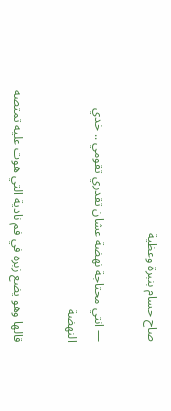صاح حسام بنبرة وعظية

— انتي محتاجة نهضة عشان تقدري تقومي .. خدي النهضة

قالها وهو يضع زبره في فم نادية التي هوت عليه تمتصه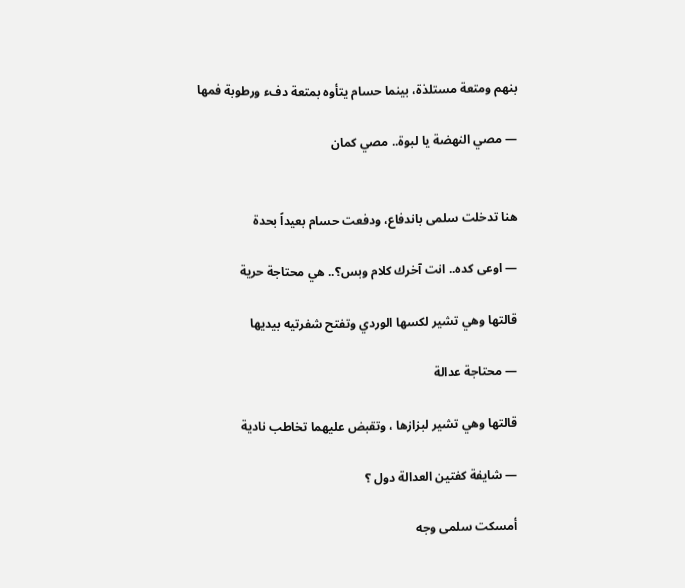بنهم ومتعة مستلذة، بينما حسام يتأوه بمتعة دفء ورطوبة فمها

— مصي النهضة يا لبوة.. مصي كمان


هنا تدخلت سلمى باندفاع، ودفعت حسام بعيداً بحدة

— اوعى كده.. انت آخرك كلام وبس؟.. هي محتاجة حرية

قالتها وهي تشير لكسها الوردي وتفتح شفرتيه بيديها

— محتاجة عدالة

قالتها وهي تشير لبزازها ، وتقبض عليهما تخاطب نادية

— شايفة كفتين العدالة دول ؟

أمسكت سلمى وجه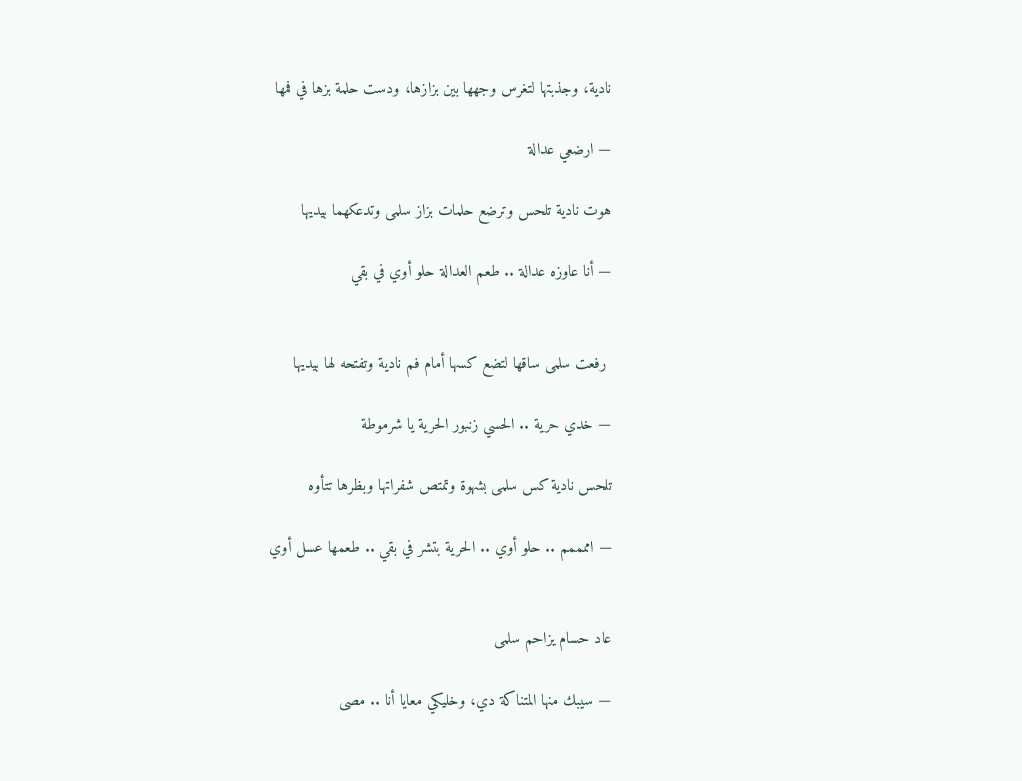نادية، وجذبتها لتغرس وجهها بين بزازها، ودست حلمة بزها في فمها

— ارضعي عدالة

هوت نادية تلحس وترضع حلمات بزاز سلمى وتدعكهما بيديها

— أنا عاوزه عدالة .. طعم العدالة حلو أوي في بقي


 رفعت سلمى ساقها لتضع كسها أمام فم نادية وتفتحه لها بيديها

— خدي حرية .. الحسي زنبور الحرية يا شرموطة

تلحس نادية كس سلمى بشهوة وتمتص شفراتها وبظرها تتأوه

— اممممم .. حلو أوي .. الحرية بتشر في بقي .. طعمها عسل أوي


عاد حسام يزاحم سلمى

— سيبك منها المتناكة دي، وخليكي معايا أنا .. مصى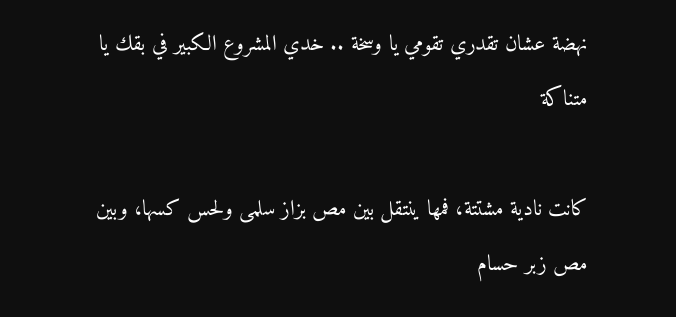نهضة عشان تقدري تقومي يا وسخة .. خدي المشروع الكبير في بقك يا متناكة

كانت نادية مشتتة، فمها ينتقل بين مص بزاز سلمى ولحس كسها، وبين مص زبر حسام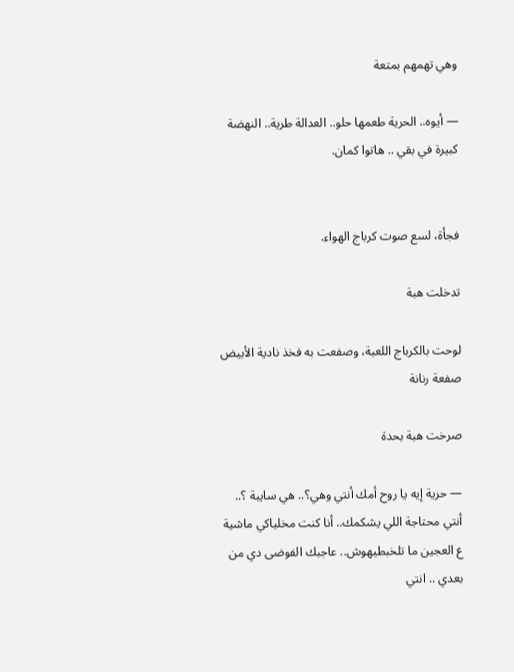وهي تهمهم بمتعة

— أيوه.. الحرية طعمها حلو.. العدالة طرية.. النهضة كبيرة في بقي .. هاتوا كمان.


فجأة، لسع صوت كرباج الهواء.

تدخلت هبة

لوحت بالكرباج اللعبة، وصفعت به فخذ نادية الأبيض صفعة رنانة

صرخت هبة بحدة

— حرية إيه يا روح أمك أنتي وهي؟.. هي سايبة ؟.. أنتي محتاجة اللي يشكمك.. أنا كنت مخلياكي ماشية ع العجين ما تلخبطيهوش.. عاجبك الفوضى دي من بعدي .. انتي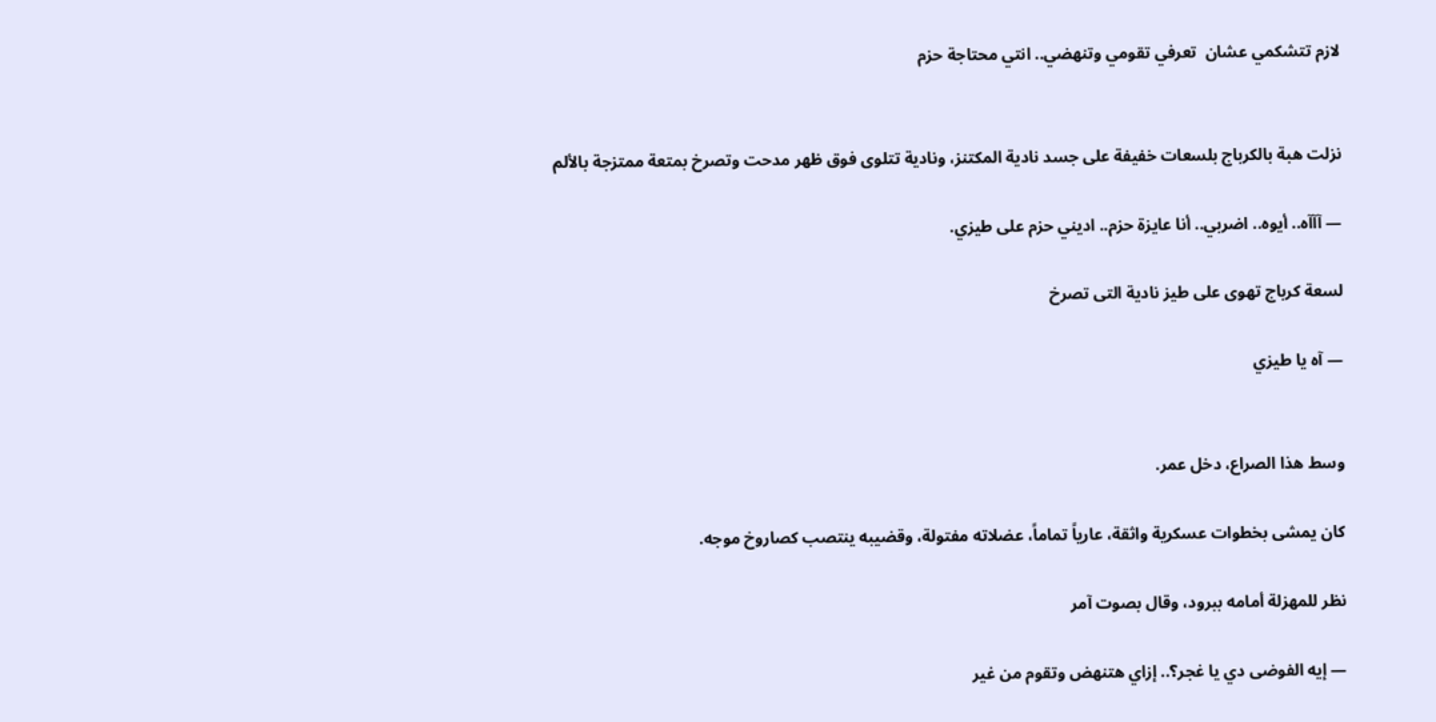لازم تتشكمي عشان  تعرفي تقومي وتنهضي.. انتي محتاجة حزم


نزلت هبة بالكرباج بلسعات خفيفة على جسد نادية المكتنز، ونادية تتلوى فوق ظهر مدحت وتصرخ بمتعة ممتزجة بالألم

— آآآه.. أيوه.. اضربي.. أنا عايزة حزم.. اديني حزم على طيزي.

لسعة كرباج تهوى على طيز نادية التى تصرخ

— آه يا طيزي


وسط هذا الصراع، دخل عمر.

كان يمشى بخطوات عسكرية واثقة، عارياً تماماً، عضلاته مفتولة، وقضيبه ينتصب كصاروخ موجه.

نظر للمهزلة أمامه ببرود، وقال بصوت آمر

— إيه الفوضى دي يا غجر؟.. إزاي هتنهض وتقوم من غير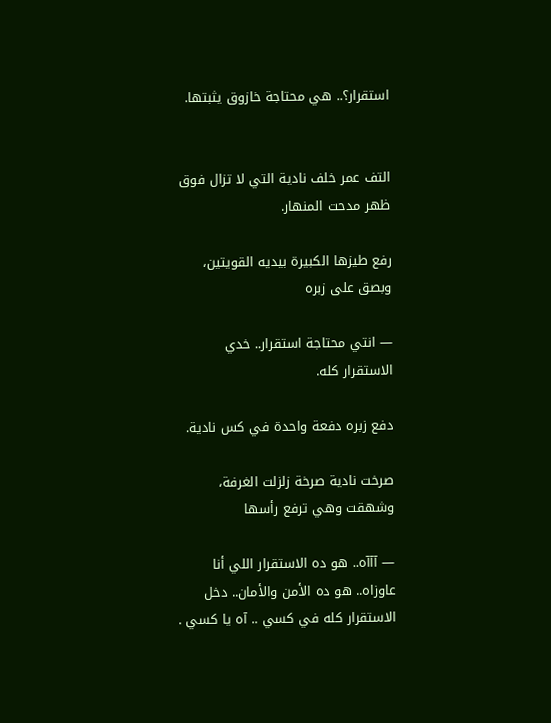استقرار؟.. هي محتاجة خازوق يثبتها.


التف عمر خلف نادية التي لا تزال فوق ظهر مدحت المنهار.

رفع طيزها الكبيرة بيديه القويتين، وبصق على زبره

— انتي محتاجة استقرار.. خدي الاستقرار كله.

دفع زبره دفعة واحدة في كس نادية.

صرخت نادية صرخة زلزلت الغرفة، وشهقت وهي ترفع رأسها

— آآآه.. هو ده الاستقرار اللي أنا عاوزاه.. هو ده الأمن والأمان.. دخل الاستقرار كله في كسي .. آه يا كسي .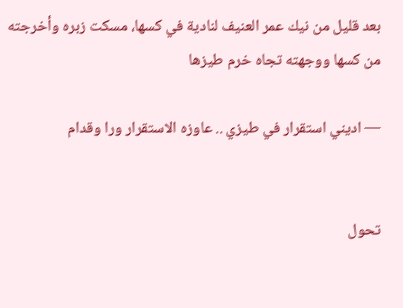بعد قليل من نيك عمر العنيف لنادية في كسها، مسكت زبره وأخرجته من كسها ووجهته تجاه خرم طيزها

— اديني استقرار في طيزي .. عاوزه الاستقرار ورا وقدام


تحول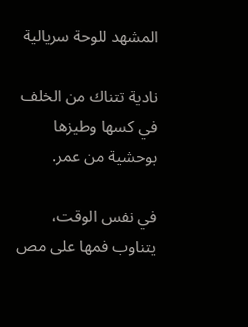المشهد للوحة سريالية

نادية تتناك من الخلف في كسها وطيزها  بوحشية من عمر.

في نفس الوقت، يتناوب فمها على مص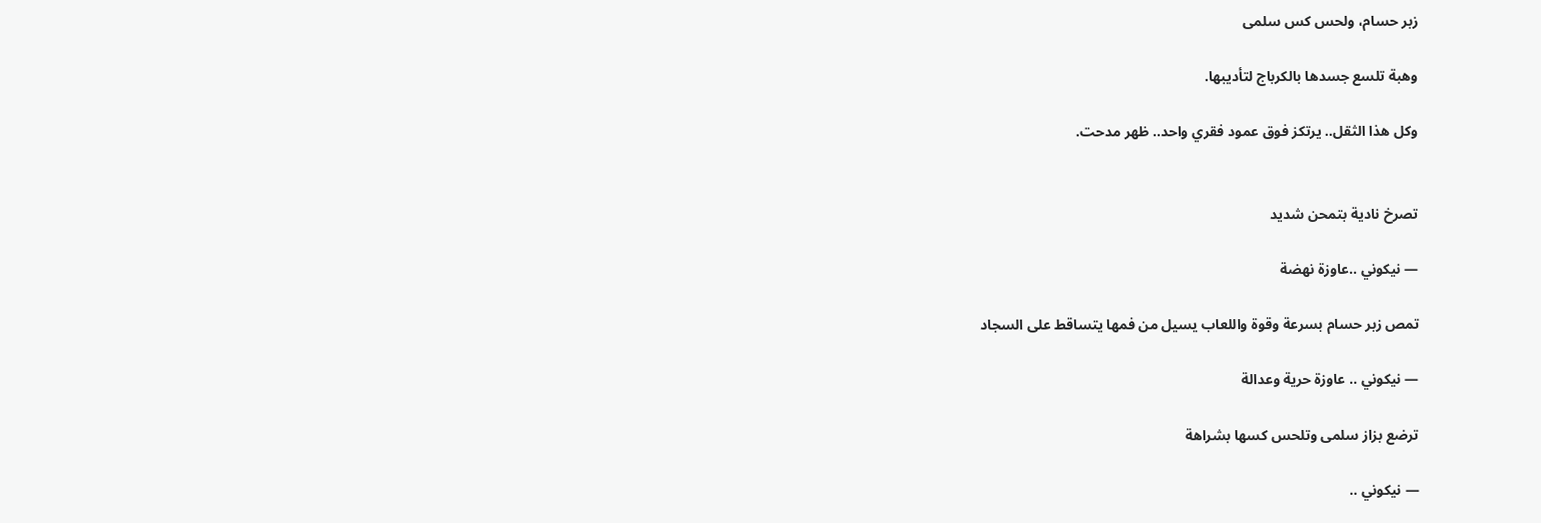زبر حسام، ولحس كس سلمى

وهبة تلسع جسدها بالكرباج لتأديبها.

وكل هذا الثقل.. يرتكز فوق عمود فقري واحد.. ظهر مدحت.


تصرخ نادية بتمحن شديد

— نيكوني ..عاوزة نهضة

تمص زبر حسام بسرعة وقوة واللعاب يسيل من فمها يتساقط على السجاد

— نيكوني .. عاوزة حرية وعدالة

ترضع بزاز سلمى وتلحس كسها بشراهة

— نيكوني ..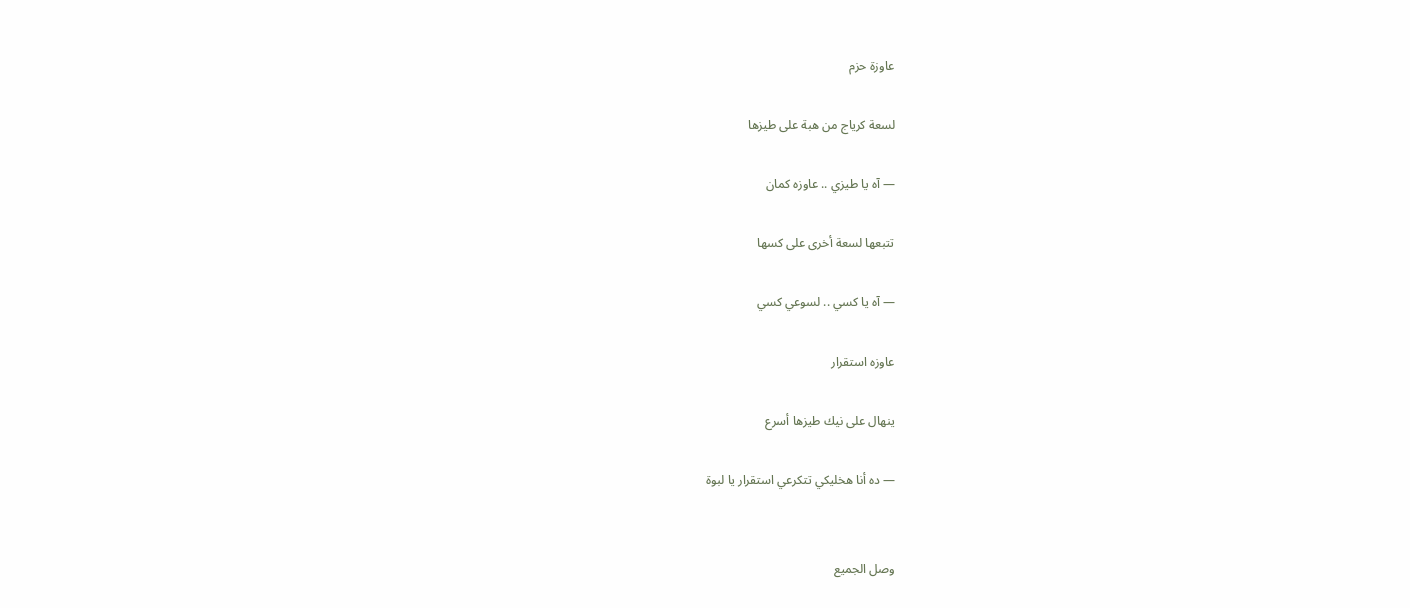عاوزة حزم

لسعة كرياج من هبة على طيزها

— آه يا طيزي .. عاوزه كمان

تتبعها لسعة أخرى على كسها

— آه يا كسي .. لسوعي كسي

عاوزه استقرار

ينهال على نيك طيزها أسرع

— ده أنا هخليكي تتكرعي استقرار يا لبوة


وصل الجميع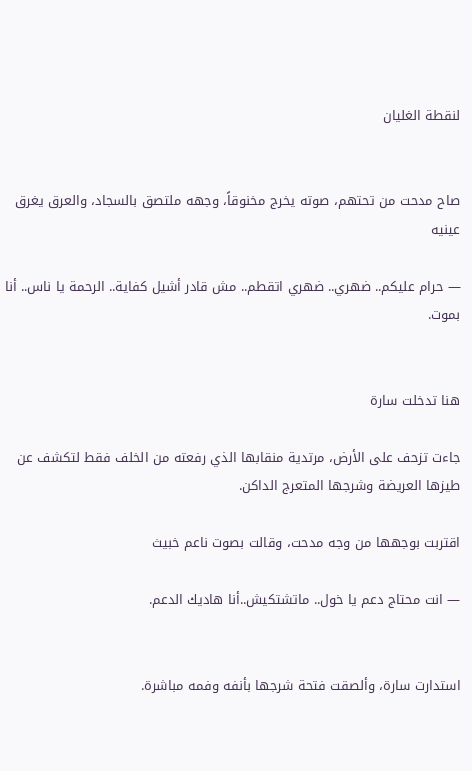لنقطة الغليان


صاح مدحت من تحتهم، صوته يخرج مخنوقاً، وجهه ملتصق بالسجاد، والعرق يغرق عينيه

— حرام عليكم.. ضهري.. ضهري اتقطم.. مش قادر أشيل كفاية.. الرحمة يا ناس.. أنا بموت.


هنا تدخلت سارة

جاءت تزحف على الأرض، مرتدية منقابها الذي رفعته من الخلف فقط لتكشف عن طيزها العريضة وشرجها المتعرج الداكن.

اقتربت بوجهها من وجه مدحت، وقالت بصوت ناعم خبيث

— انت محتاج دعم يا خول.. ماتشتكيش..أنا هاديك الدعم.


استدارت سارة، وألصقت فتحة شرجها بأنفه وفمه مباشرة.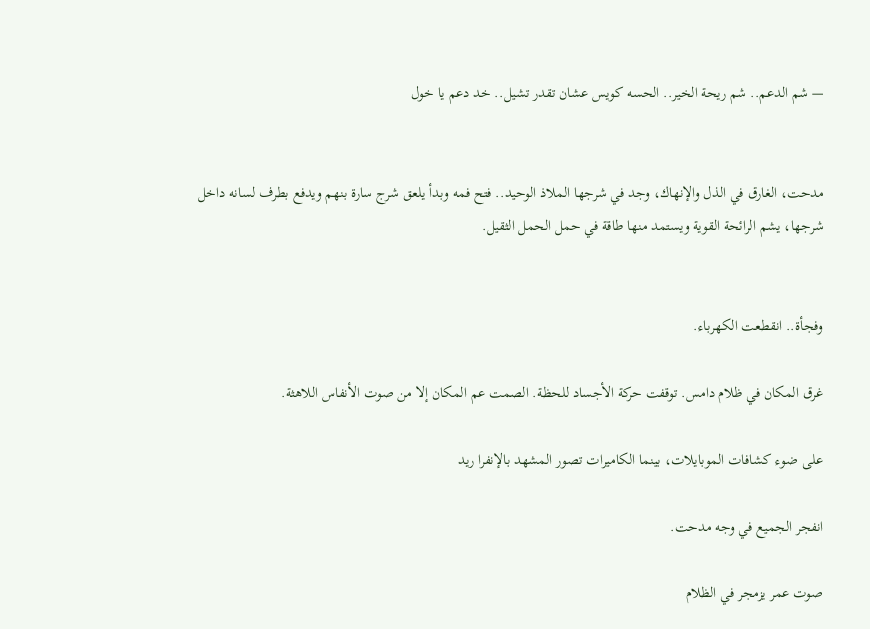— شم الدعم.. شم ريحة الخير.. الحسه كويس عشان تقدر تشيل.. خد دعم يا خول


مدحت، الغارق في الذل والإنهاك، وجد في شرجها الملاذ الوحيد.. فتح فمه وبدأ يلعق شرج سارة بنهم ويدفع بطرف لسانه داخل شرجها، يشم الرائحة القوية ويستمد منها طاقة في حمل الحمل الثقيل.


وفجأة.. انقطعت الكهرباء.

غرق المكان في ظلام دامس. توقفت حركة الأجساد للحظة. الصمت عم المكان إلا من صوت الأنفاس اللاهثة.

على ضوء كشافات الموبايلات، بينما الكاميرات تصور المشهد بالإنفرا ريد

انفجر الجميع في وجه مدحت.

صوت عمر يزمجر في الظلام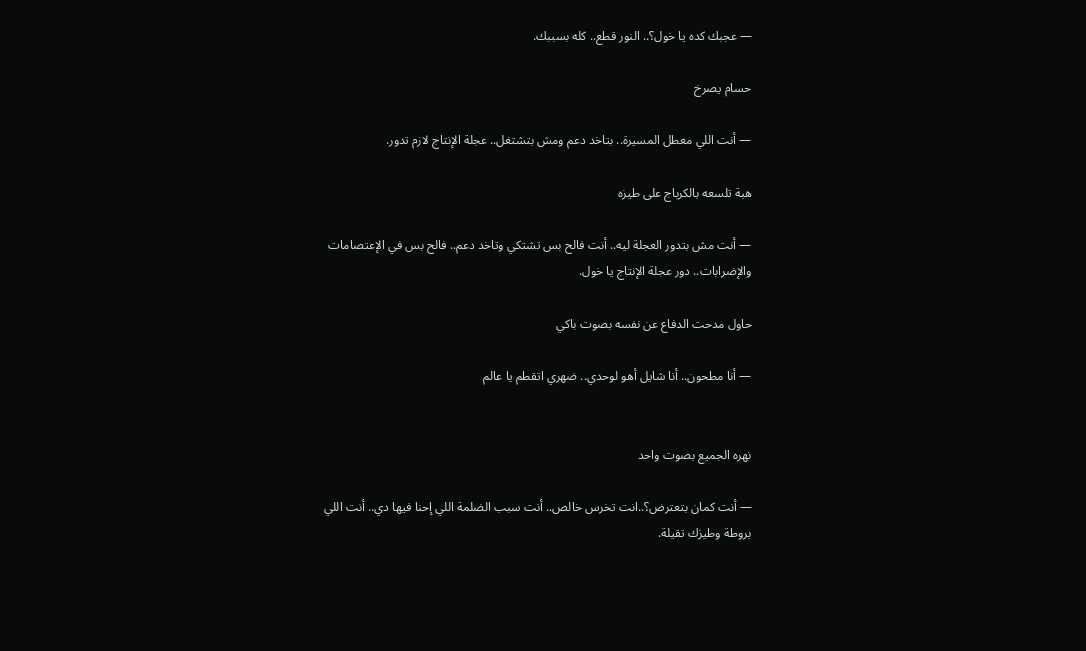— عجبك كده يا خول؟.. النور قطع.. كله بسببك.

حسام يصرخ

— أنت اللي معطل المسيرة.. بتاخد دعم ومش بتشتغل.. عجلة الإنتاج لازم تدور.

هبة تلسعه بالكرباج على طيزه

— أنت مش بتدور العجلة ليه.. أنت فالح بس تشتكي وتاخد دعم.. فالح بس في الإعتصامات والإضرابات.. دور عجلة الإنتاج يا خول.

حاول مدحت الدفاع عن نفسه بصوت باكي

— أنا مطحون.. أنا شايل أهو لوحدي.. ضهري اتقطم يا عالم


نهره الجميع بصوت واحد

— أنت كمان بتعترض؟..انت تخرس خالص.. أنت سبب الضلمة اللي إحنا فيها دي.. أنت اللي بروطة وطيزك تقيلة.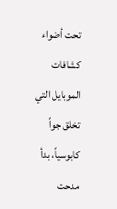تحت أضواء كشافات الموبايل التي تخلق جواً كابوسياً، بدأ مدحت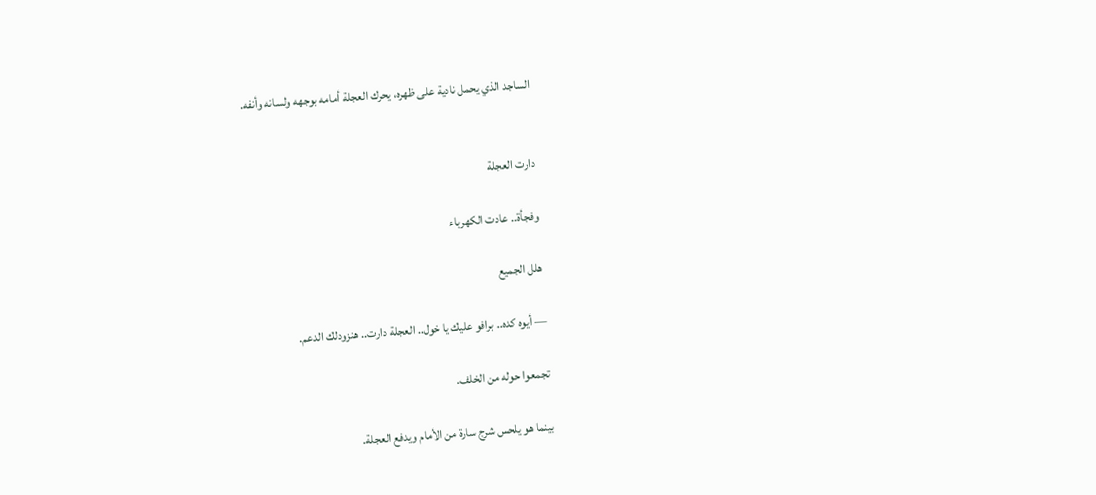الساجد الذي يحمل نادية على ظهره، يحرك العجلة أمامه بوجهه ولسانه وأنفه.


دارت العجلة

وفجأة.. عادت الكهرباء

هلل الجميع

— أيوه كده.. برافو عليك يا خول.. العجلة دارت.. هنزودلك الدعم.

تجمعوا حوله من الخلف.

بينما هو يلحس شرج سارة من الأمام ويدفع العجلة.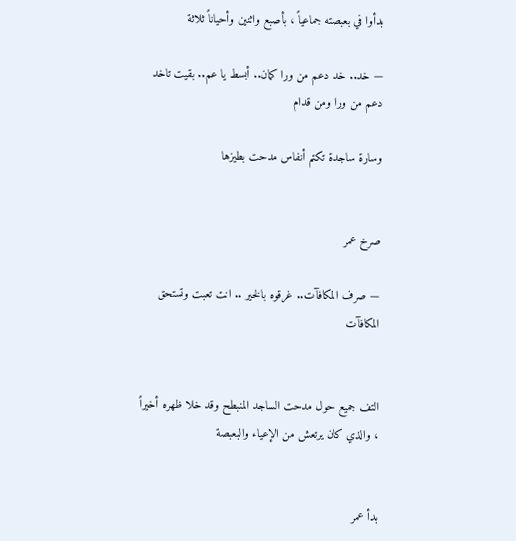بدأوا في بعبصته جماعياً ، بأصبع واثنين وأحياناً ثلاثة

— خد.. خد دعم من ورا كمان.. أبسط يا عم.. بقيت تاخد دعم من ورا ومن قدام

وسارة ساجدة تكتم أنفاس مدحت بطيزها


صرخ عمر

— صرف المكافآت.. غرقوه بالخير .. انت تعبت وتستحق المكافآت


التف جميع حول مدحت الساجد المنبطح وقد خلا ظهره أخيراً ، والذي كان يرتعش من الإعياء والبعبصة


بدأ عمر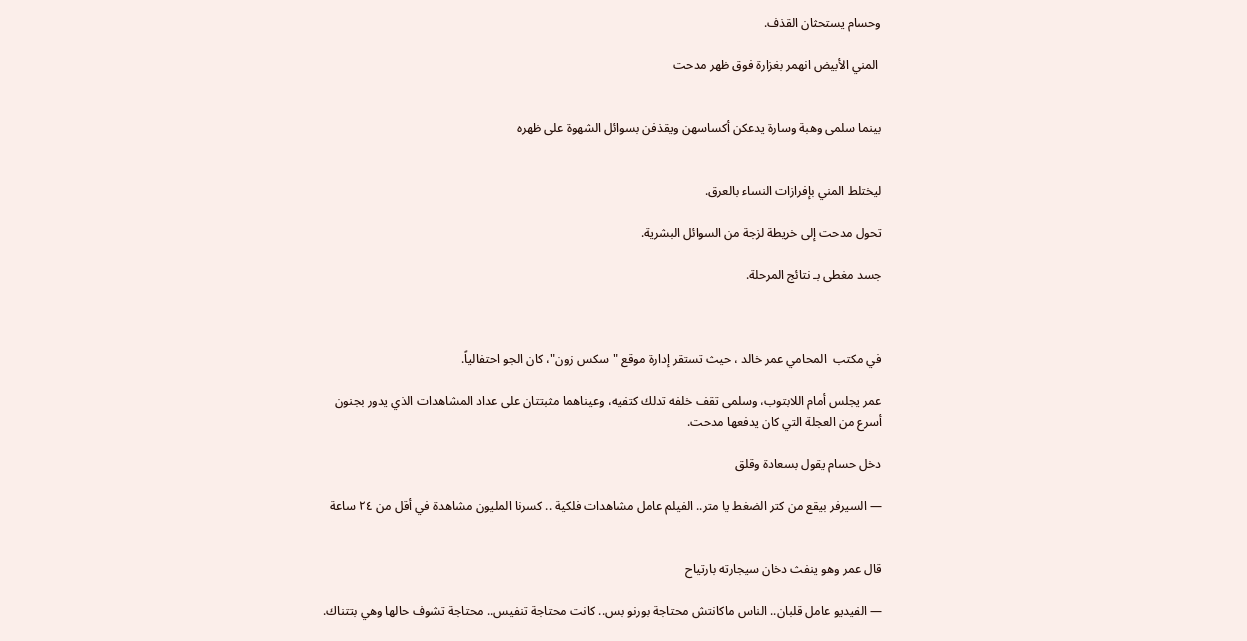وحسام يستحثان القذف.

 المني الأبيض انهمر بغزارة فوق ظهر مدحت


بينما سلمى وهبة وسارة يدعكن أكساسهن ويقذفن بسوائل الشهوة على ظهره


ليختلط المني بإفرازات النساء بالعرق.

تحول مدحت إلى خريطة لزجة من السوائل البشرية.

جسد مغطى بـ نتائج المرحلة.



في مكتب  المحامي عمر خالد ، حيث تستقر إدارة موقع "سكس زون"، كان الجو احتفالياً.

عمر يجلس أمام اللابتوب، وسلمى تقف خلفه تدلك كتفيه، وعيناهما مثبتتان على عداد المشاهدات الذي يدور بجنون أسرع من العجلة التي كان يدفعها مدحت.

دخل حسام يقول بسعادة وقلق

— السيرفر بيقع من كتر الضغط يا متر.. الفيلم عامل مشاهدات فلكية .. كسرنا المليون مشاهدة في أقل من ٢٤ ساعة


قال عمر وهو ينفث دخان سيجارته بارتياح

— الفيديو عامل قلبان.. الناس ماكانتش محتاجة بورنو بس.. كانت محتاجة تنفيس.. محتاجة تشوف حالها وهي بتتناك.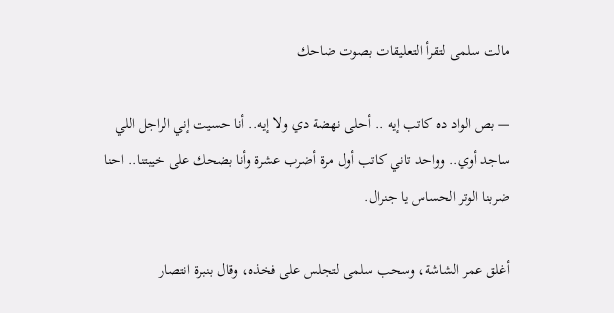مالت سلمى لتقرأ التعليقات بصوت ضاحك

— بص الواد ده كاتب إيه .. أحلى نهضة دي ولا إيه.. أنا حسيت إني الراجل اللي ساجد أوي.. وواحد تاني كاتب أول مرة أضرب عشرة وأنا بضحك على خيبتنا.. احنا ضربنا الوتر الحساس يا جنرال.

أغلق عمر الشاشة، وسحب سلمى لتجلس على فخذه، وقال بنبرة انتصار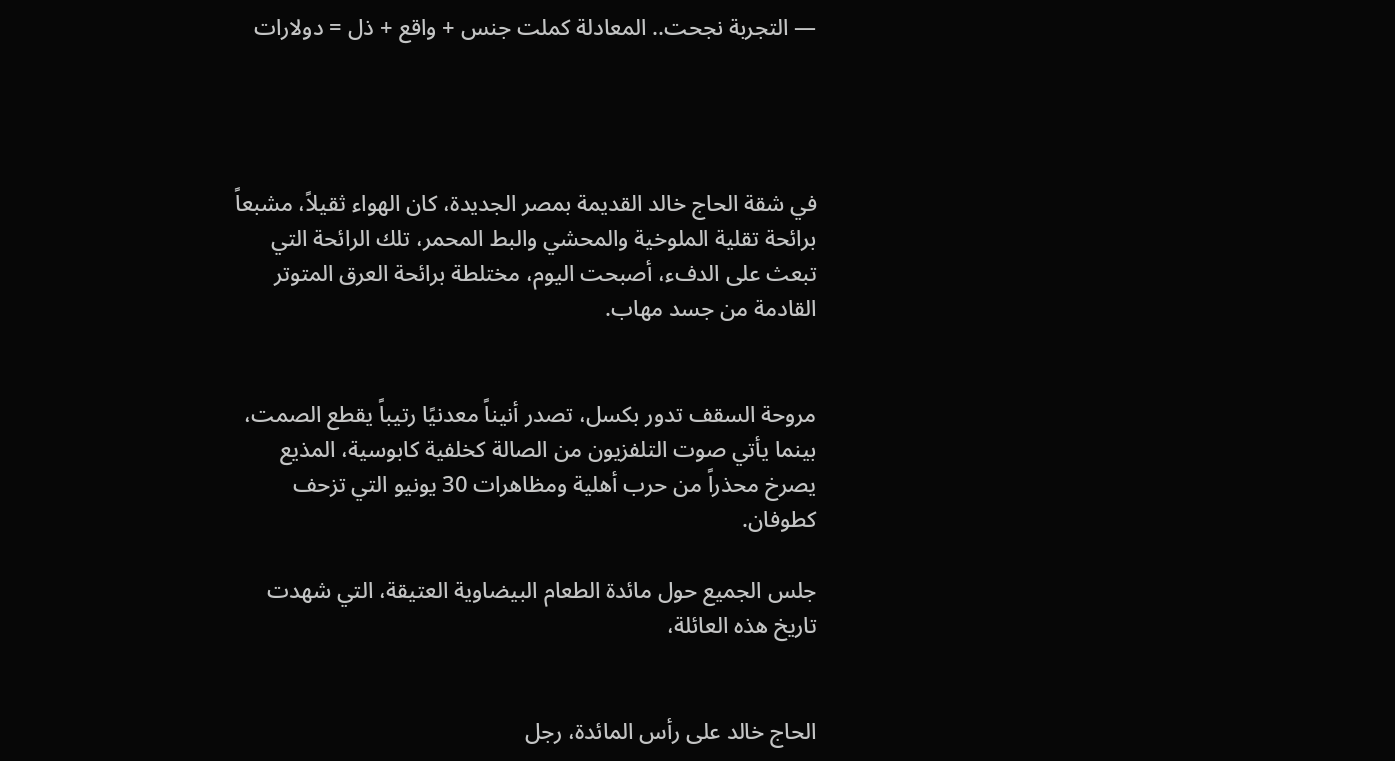— التجربة نجحت.. المعادلة كملت جنس + واقع + ذل = دولارات




في شقة الحاج خالد القديمة بمصر الجديدة، كان الهواء ثقيلاً، مشبعاً برائحة تقلية الملوخية والمحشي والبط المحمر، تلك الرائحة التي تبعث على الدفء، أصبحت اليوم، مختلطة برائحة العرق المتوتر القادمة من جسد مهاب.


مروحة السقف تدور بكسل، تصدر أنيناً معدنيًا رتيباً يقطع الصمت، بينما يأتي صوت التلفزيون من الصالة كخلفية كابوسية، المذيع يصرخ محذراً من حرب أهلية ومظاهرات 30 يونيو التي تزحف كطوفان.

جلس الجميع حول مائدة الطعام البيضاوية العتيقة، التي شهدت تاريخ هذه العائلة،


الحاج خالد على رأس المائدة، رجل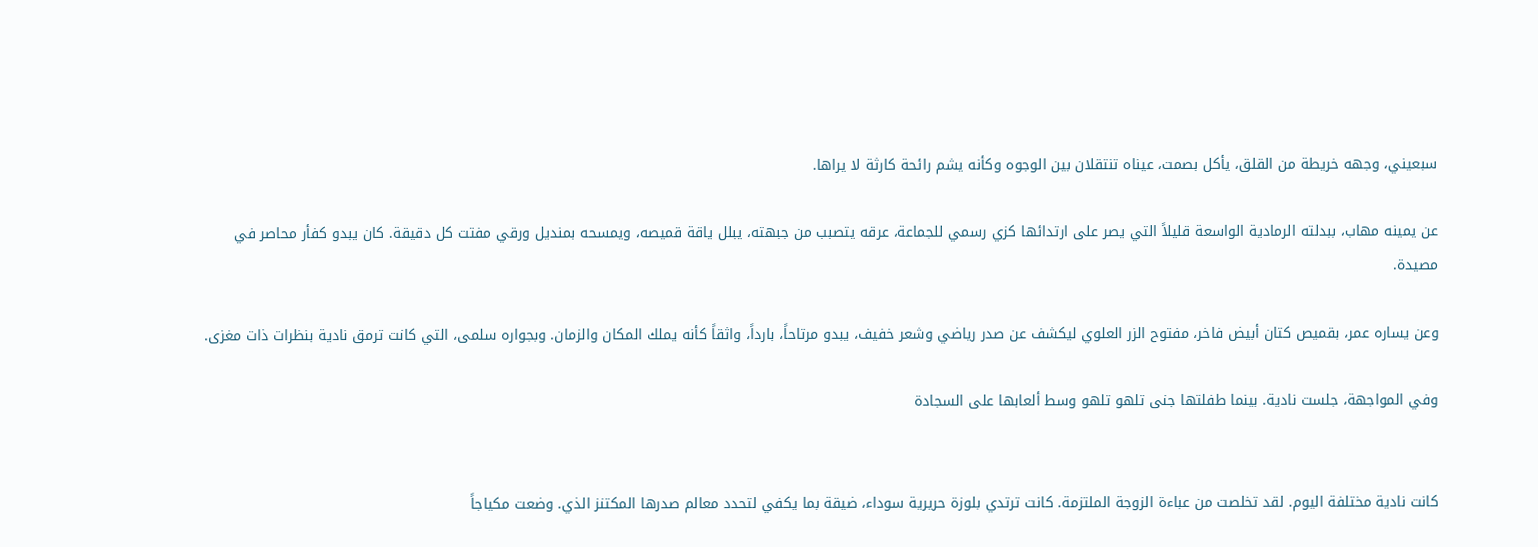سبعيني، وجهه خريطة من القلق، يأكل بصمت، عيناه تنتقلان بين الوجوه وكأنه يشم رائحة كارثة لا يراها.

عن يمينه مهاب، ببدلته الرمادية الواسعة قليلاً التي يصر على ارتدائها كزي رسمي للجماعة، عرقه يتصبب من جبهته، يبلل ياقة قميصه، ويمسحه بمنديل ورقي مفتت كل دقيقة. كان يبدو كفأر محاصر في مصيدة.

وعن يساره عمر، بقميص كتان أبيض فاخر، مفتوح الزر العلوي ليكشف عن صدر رياضي وشعر خفيف، يبدو مرتاحاً، بارداً، واثقاً كأنه يملك المكان والزمان. وبجواره سلمى، التي كانت ترمق نادية بنظرات ذات مغزى.

وفي المواجهة، جلست نادية. بينما طفلتها جنى تلهو تلهو وسط ألعابها على السجادة


كانت نادية مختلفة اليوم. لقد تخلصت من عباءة الزوجة الملتزمة. كانت ترتدي بلوزة حريرية سوداء، ضيقة بما يكفي لتحدد معالم صدرها المكتنز الذي. وضعت مكياجاً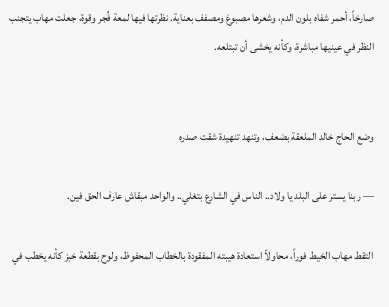صارخاً، أحمر شفاه بلون الدم، وشعرها مصبوغ ومصفف بعناية. نظرتها فيها لمعة فُجر وقوة، جعلت مهاب يتجنب النظر في عينيها مباشرة، وكأنه يخشى أن تبتلعه.


وضع الحاج خالد الملعقة بضعف، وتنهد تنهيدة شقت صدره

— ربنا يستر على البلد يا ولاد.. الناس في الشارع بتغلي.. والواحد مبقاش عارف الحق فين.

التقط مهاب الخيط فوراً، محاولاً استعادة هيبته المفقودة بالخطاب المحفوظ، ولوح بقطعة خبز كأنه يخطب في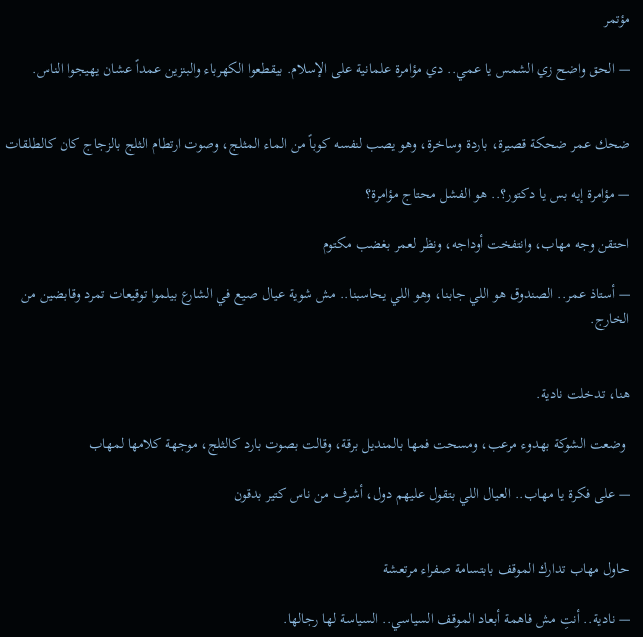مؤتمر

— الحق واضح زي الشمس يا عمي.. دي مؤامرة علمانية على الإسلام. بيقطعوا الكهرباء والبنزين عمداً عشان يهيجوا الناس.


ضحك عمر ضحكة قصيرة، باردة وساخرة، وهو يصب لنفسه كوباً من الماء المثلج، وصوت ارتطام الثلج بالزجاج كان كالطلقات

— مؤامرة إيه بس يا دكتور؟.. هو الفشل محتاج مؤامرة؟

احتقن وجه مهاب، وانتفخت أوداجه، ونظر لعمر بغضب مكتوم

— أستاذ عمر.. الصندوق هو اللي جابنا، وهو اللي يحاسبنا.. مش شوية عيال صيع في الشارع بيلموا توقيعات تمرد وقابضين من الخارج.


هنا، تدخلت نادية.

 وضعت الشوكة بهدوء مرعب، ومسحت فمها بالمنديل برقة، وقالت بصوت بارد كالثلج، موجهة كلامها لمهاب

— على فكرة يا مهاب.. العيال اللي بتقول عليهم دول، أشرف من ناس كتير بدقون


حاول مهاب تدارك الموقف بابتسامة صفراء مرتعشة

— نادية.. أنتِ مش فاهمة أبعاد الموقف السياسي.. السياسة لها رجالها.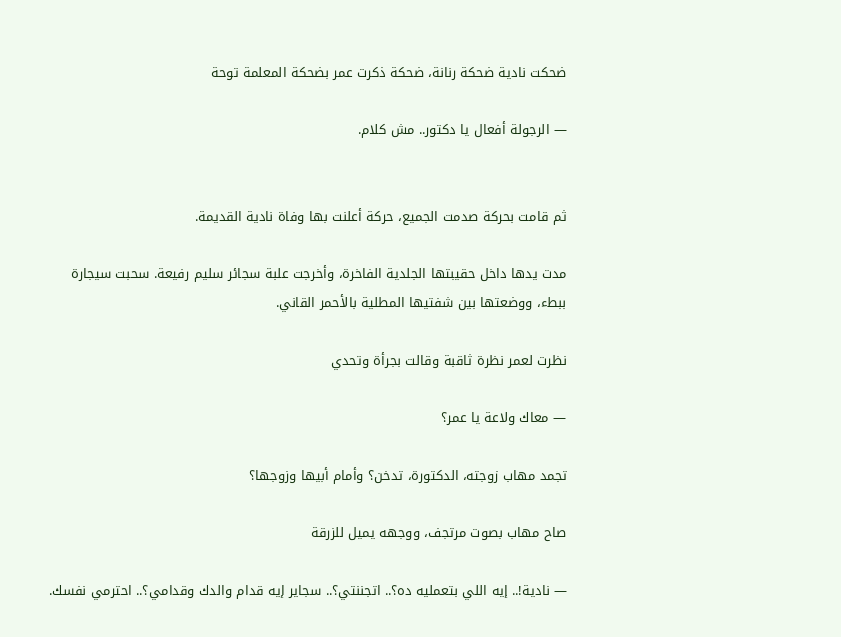ضحكت نادية ضحكة رنانة، ضحكة ذكرت عمر بضحكة المعلمة توحة

— الرجولة أفعال يا دكتور.. مش كلام.


ثم قامت بحركة صدمت الجميع، حركة أعلنت بها وفاة نادية القديمة.

مدت يدها داخل حقيبتها الجلدية الفاخرة، وأخرجت علبة سجائر سليم رفيعة. سحبت سيجارة ببطء، ووضعتها بين شفتيها المطلية بالأحمر القاني.

نظرت لعمر نظرة ثاقبة وقالت بجرأة وتحدي

— معاك ولاعة يا عمر؟

تجمد مهاب زوجته، الدكتورة، تدخن؟ وأمام أبيها وزوجها؟

صاح مهاب بصوت مرتجف، ووجهه يميل للزرقة

— نادية!.. إيه اللي بتعمليه ده؟.. اتجننتي؟.. سجاير إيه قدام والدك وقدامي؟.. احترمي نفسك.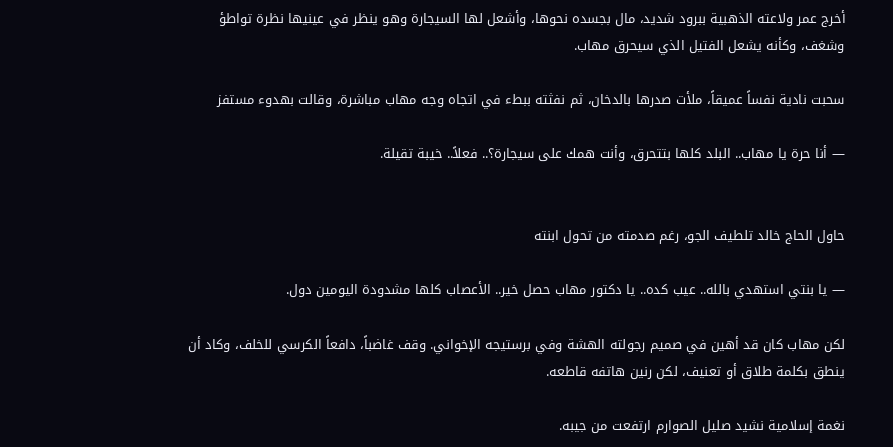أخرج عمر ولاعته الذهبية ببرود شديد، مال بجسده نحوها، وأشعل لها السيجارة وهو ينظر في عينيها نظرة تواطؤ وشغف، وكأنه يشعل الفتيل الذي سيحرق مهاب.

سحبت نادية نفساً عميقاً، ملأت صدرها بالدخان، ثم نفثته ببطء في اتجاه وجه مهاب مباشرة، وقالت بهدوء مستفز

— أنا حرة يا مهاب.. البلد كلها بتتحرق، وأنت همك على سيجارة؟.. فعلاً.. خيبة تقيلة.


حاول الحاج خالد تلطيف الجو، رغم صدمته من تحول ابنته

— يا بنتي استهدي بالله.. عيب كده.. يا دكتور مهاب حصل خير.. الأعصاب كلها مشدودة اليومين دول.

لكن مهاب كان قد أهين في صميم رجولته الهشة وفي برستيجه الإخواني. وقف غاضباً، دافعاً الكرسي للخلف، وكاد أن ينطق بكلمة طلاق أو تعنيف، لكن رنين هاتفه قاطعه.

نغمة إسلامية نشيد صليل الصوارم ارتفعت من جيبه.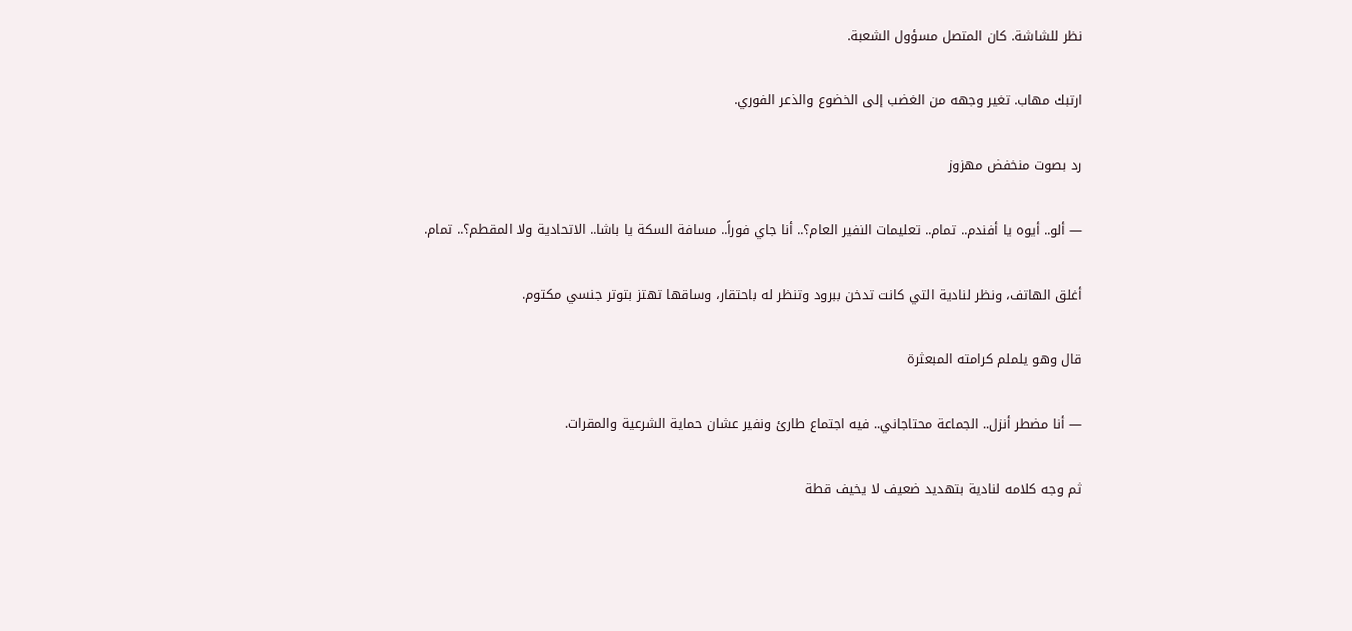نظر للشاشة. كان المتصل مسؤول الشعبة.

ارتبك مهاب. تغير وجهه من الغضب إلى الخضوع والذعر الفوري.

رد بصوت منخفض مهزوز

— ألو.. أيوه يا أفندم.. تمام.. تعليمات النفير العام؟.. أنا جاي فوراً.. مسافة السكة يا باشا.. الاتحادية ولا المقطم؟.. تمام.

أغلق الهاتف، ونظر لنادية التي كانت تدخن ببرود وتنظر له باحتقار، وساقها تهتز بتوتر جنسي مكتوم.

قال وهو يلملم كرامته المبعثرة

— أنا مضطر أنزل.. الجماعة محتاجاني.. فيه اجتماع طارئ ونفير عشان حماية الشرعية والمقرات.

ثم وجه كلامه لنادية بتهديد ضعيف لا يخيف قطة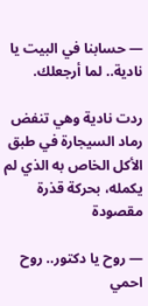— حسابنا في البيت يا نادية.. لما أرجعلك.

ردت نادية وهي تنفض رماد السيجارة في طبق الأكل الخاص به الذي لم يكمله، بحركة قذرة مقصودة

— روح يا دكتور.. روح احمي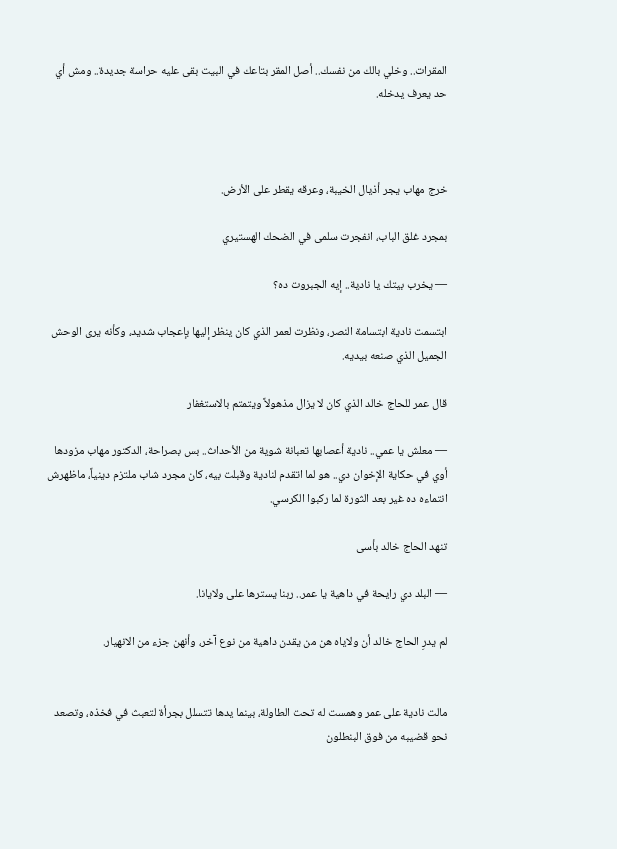المقرات.. وخلي بالك من نفسك.. أصل المقر بتاعك في البيت بقى عليه حراسة جديدة.. ومش أي حد يعرف يدخله.



خرج مهاب يجر أذيال الخيبة، وعرقه يقطر على الأرض.

بمجرد غلق الباب، انفجرت سلمى في الضحك الهستيري

— يخرب بيتك يا نادية.. إيه الجبروت ده؟

ابتسمت نادية ابتسامة النصر، ونظرت لعمر الذي كان ينظر إليها بإعجاب شديد، وكأنه يرى الوحش الجميل الذي صنعه بيديه.

قال عمر للحاج خالد الذي كان لا يزال مذهولاً ويتمتم بالاستغفار

— معلش يا عمي.. نادية أعصابها تعبانة شوية من الأحداث.. بس بصراحة، الدكتور مهاب مزودها أوي في حكاية الإخوان دي.. هو لما اتقدم لنادية وقبلت بيه، كان مجرد شاب ملتزم دينياً، ماظهرش انتماءه ده غير بعد الثورة لما ركبوا الكرسي.

تنهد الحاج خالد بأسى

— البلد دي رايحة في داهية يا عمر.. ربنا يسترها على ولايانا.

لم يدرِ الحاج خالد أن ولاياه هن من يقدن داهية من نوع آخر، وأنهن جزء من الانهيار.


مالت نادية على عمر وهمست له تحت الطاولة، بينما يدها تتسلل بجرأة لتعبث في فخذه، وتصعد نحو قضيبه من فوق البنطلون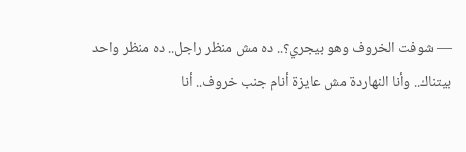— شوفت الخروف وهو بيجري؟.. ده مش منظر راجل.. ده منظر واحد بيتناك.. وأنا النهاردة مش عايزة أنام جنب خروف.. أنا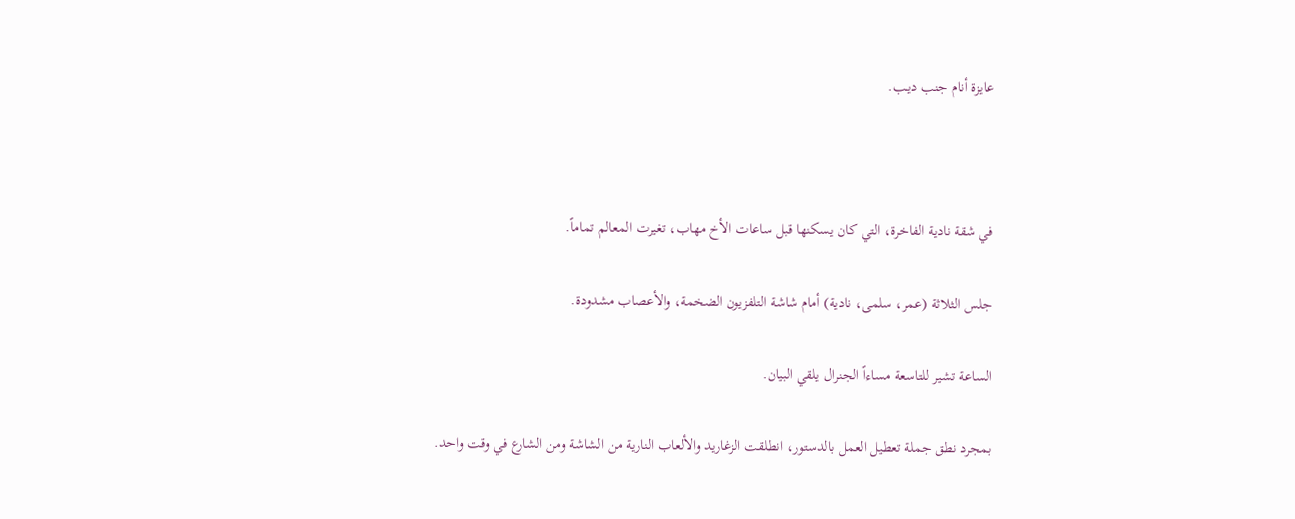عايزة أنام جنب ديـب.



في شقة نادية الفاخرة، التي كان يسكنها قبل ساعات الأخ مهاب، تغيرت المعالم تماماً.

جلس الثلاثة (عمر، سلمى، نادية) أمام شاشة التلفزيون الضخمة، والأعصاب مشدودة.

الساعة تشير للتاسعة مساءاً الجنرال يلقي البيان.

بمجرد نطق جملة تعطيل العمل بالدستور، انطلقت الزغاريد والألعاب النارية من الشاشة ومن الشارع في وقت واحد.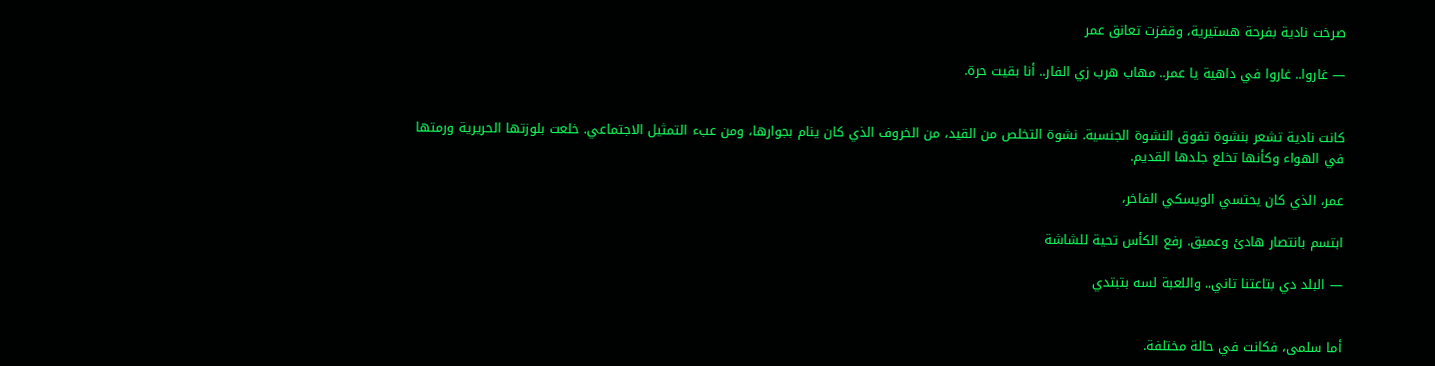صرخت نادية بفرحة هستيرية، وقفزت تعانق عمر

— غاروا.. غاروا في داهية يا عمر.. مهاب هرب زي الفار.. أنا بقيت حرة.


كانت نادية تشعر بنشوة تفوق النشوة الجنسية. نشوة التخلص من القيد، من الخروف الذي كان ينام بجوارها، ومن عبء التمثيل الاجتماعي. خلعت بلوزتها الحريرية ورمتها في الهواء وكأنها تخلع جلدها القديم.

عمر، الذي كان يحتسي الويسكي الفاخر،

ابتسم بانتصار هادئ وعميق. رفع الكأس تحية للشاشة

— البلد دي بتاعتنا تاني.. واللعبة لسه بتبتدي


أما سلمى، فكانت في حالة مختلفة.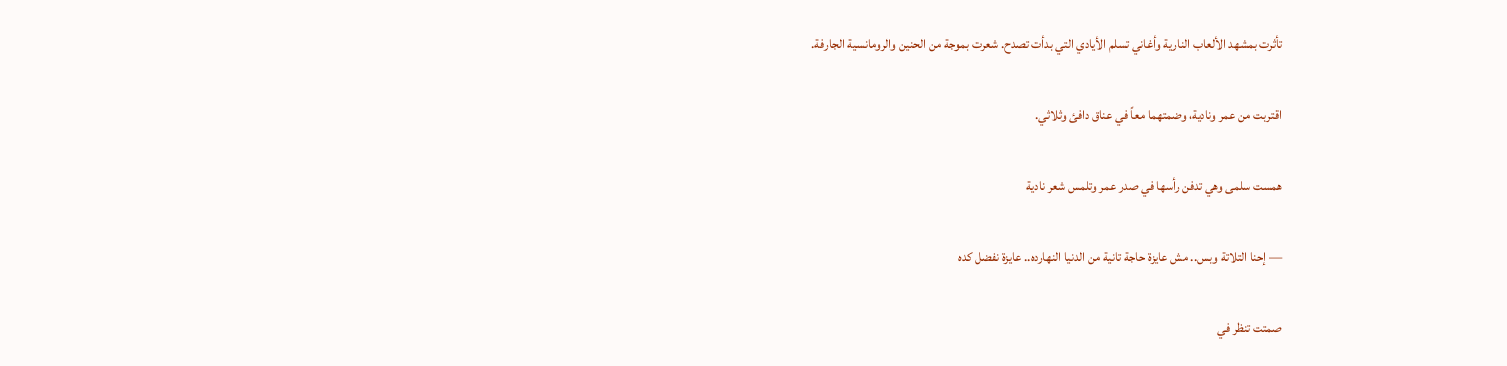تأثرت بمشهد الألعاب النارية وأغاني تسلم الأيادي التي بدأت تصدح. شعرت بموجة من الحنين والرومانسية الجارفة.

اقتربت من عمر ونادية، وضمتهما معاً في عناق دافئ وثلاثي.

همست سلمى وهي تدفن رأسها في صدر عمر وتلمس شعر نادية

— إحنا التلاتة وبس.. مش عايزة حاجة تانية من الدنيا النهارده.. عايزة نفضل كده

صمتت تنظر في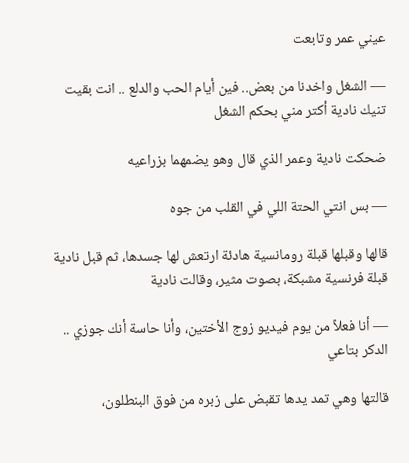عيني عمر وتابعت

— الشغل واخدنا من بعض.. فين أيام الحب والدلع .. انت بقيت تنيك نادية أكتر مني بحكم الشغل

ضحكت نادية وعمر الذي قال وهو يضمهما بزراعيه

— بس انتي الحتة اللي في القلب من جوه

قالها وقبلها قبلة رومانسية هادئة ارتعش لها جسدها، ثم قبل نادية قبلة فرنسية مشبكة، بصوت مثير، وقالت نادية

— أنا فعلاً من يوم فيديو زوج الأختين، وأنا حاسة أنك جوزي .. الدكر بتاعي

قالتها وهي تمد يدها تقبض على زبره من فوق البنطلون،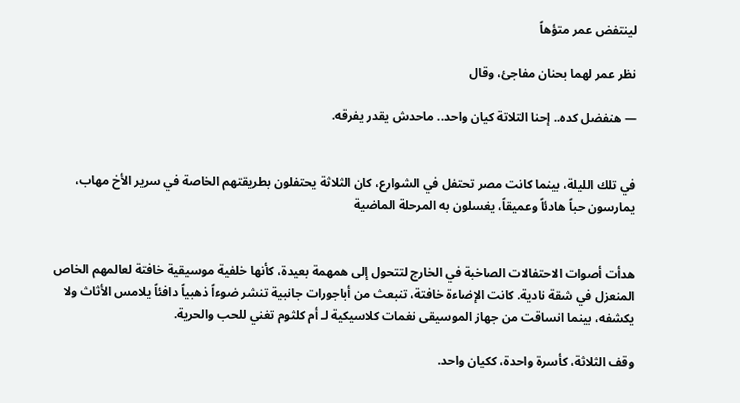لينتفض عمر متؤهاً

نظر عمر لهما بحنان مفاجئ، وقال

— هنفضل كده.. إحنا التلاتة كيان واحد.. ماحدش يقدر يفرقه.


في تلك الليلة، بينما كانت مصر تحتفل في الشوارع، كان الثلاثة يحتفلون بطريقتهم الخاصة في سرير الأخ مهاب، يمارسون حباً هادئاً وعميقاً، يغسلون به المرحلة الماضية


هدأت أصوات الاحتفالات الصاخبة في الخارج لتتحول إلى همهمة بعيدة، كأنها خلفية موسيقية خافتة لعالمهم الخاص المنعزل في شقة نادية. كانت الإضاءة خافتة، تنبعث من أباجورات جانبية تنشر ضوءاً ذهبياً دافئاً يلامس الأثاث ولا يكشفه، بينما انساقت من جهاز الموسيقى نغمات كلاسيكية لـ أم كلثوم تغني للحب والحرية.

وقف الثلاثة، كأسرة واحدة، ككيان واحد.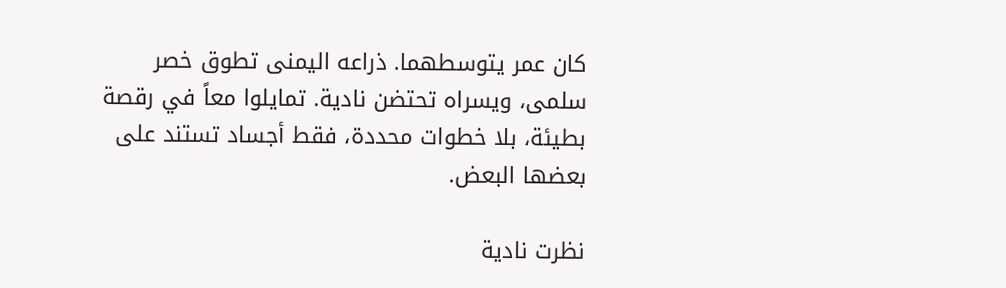كان عمر يتوسطهما. ذراعه اليمنى تطوق خصر سلمى، ويسراه تحتضن نادية. تمايلوا معاً في رقصة بطيئة، بلا خطوات محددة، فقط أجساد تستند على بعضها البعض.

نظرت نادية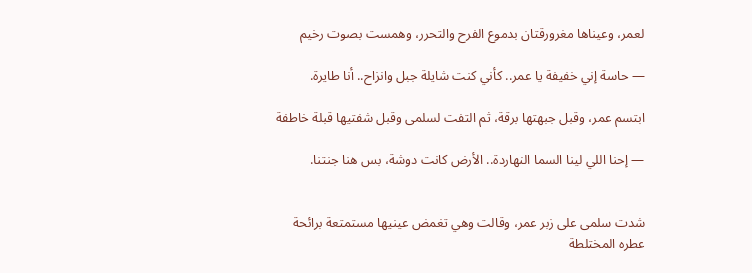لعمر، وعيناها مغرورقتان بدموع الفرح والتحرر، وهمست بصوت رخيم

— حاسة إني خفيفة يا عمر.. كأني كنت شايلة جبل وانزاح.. أنا طايرة.

ابتسم عمر، وقبل جبهتها برقة، ثم التفت لسلمى وقبل شفتيها قبلة خاطفة

— إحنا اللي لينا السما النهاردة.. الأرض كانت دوشة، بس هنا جنتنا.


شدت سلمى على زبر عمر، وقالت وهي تغمض عينيها مستمتعة برائحة عطره المختلطة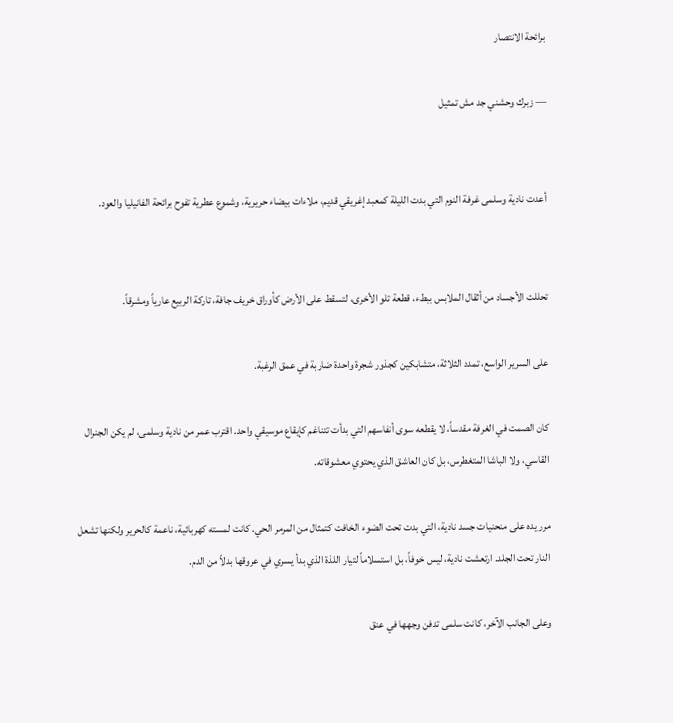برائحة الانتصار

— زبرك وحشني جد مش تمثيل


أعدت نادية وسلمى غرفة النوم التي بدت الليلة كمعبد إغريقي قديم، ملاءات بيضاء حريرية، وشموع عطرية تفوح برائحة الفانيليا والعود.


تحللت الأجساد من أثقال الملابس ببطء، قطعة تلو الأخرى، لتسقط على الأرض كأوراق خريف جافة، تاركة الربيع عارياً ومشرقاً.

على السرير الواسع، تمدد الثلاثة، متشابكين كجذور شجرة واحدة ضاربة في عمق الرغبة.

كان الصمت في الغرفة مقدساً، لا يقطعه سوى أنفاسهم التي بدأت تتناغم كإيقاع موسيقي واحد. اقترب عمر من نادية وسلمى، لم يكن الجنرال القاسي، ولا الباشا المتغطرس، بل كان العاشق الذي يحتوي معشوقاته.

مرر يده على منحنيات جسد نادية، التي بدت تحت الضوء الخافت كتمثال من المرمر الحي. كانت لمسته كهربائية، ناعمة كالحرير ولكنها تشعل النار تحت الجلد. ارتعشت نادية، ليس خوفاً، بل استسلاماً لتيار اللذة الذي بدأ يسري في عروقها بدلاً من الدم.

وعلى الجانب الآخر، كانت سلمى تدفن وجهها في عنق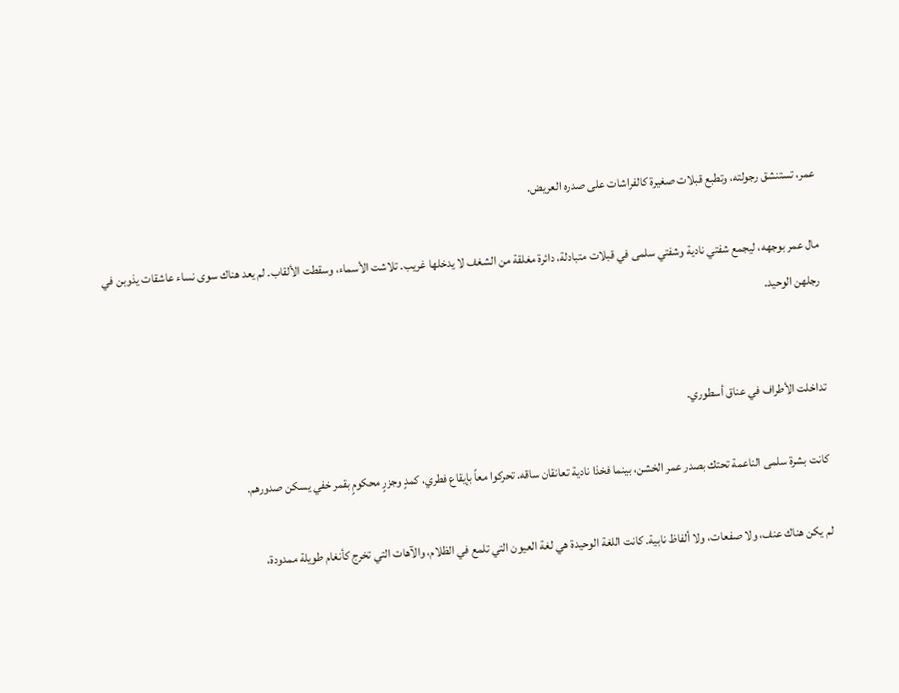عمر، تستنشق رجولته، وتطبع قبلات صغيرة كالفراشات على صدره العريض.

مال عمر بوجهه، ليجمع شفتي نادية وشفتي سلمى في قبلات متبادلة، دائرة مغلقة من الشغف لا يدخلها غريب. تلاشت الأسماء، وسقطت الألقاب. لم يعد هناك سوى نساء عاشقات يذوبن في رجلهن الوحيد.


تداخلت الأطراف في عناق أسطوري.

كانت بشرة سلمى الناعمة تحتك بصدر عمر الخشن، بينما فخذا نادية تعانقان ساقه. تحركوا معاً بإيقاع فطري، كمدٍ وجزرٍ محكومٍ بقمر خفي يسكن صدورهم.

لم يكن هناك عنف، ولا صفعات، ولا ألفاظ نابية. كانت اللغة الوحيدة هي لغة العيون التي تلمع في الظلام، والآهات التي تخرج كأنغام طويلة ممدودة،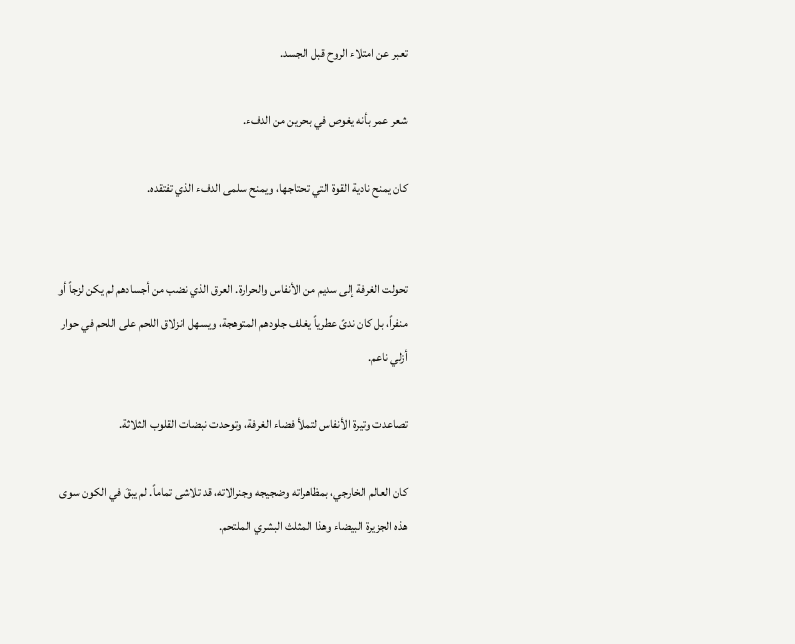تعبر عن امتلاء الروح قبل الجسد.

شعر عمر بأنه يغوص في بحرين من الدفء.

كان يمنح نادية القوة التي تحتاجها، ويمنح سلمى الدفء الذي تفتقده.


تحولت الغرفة إلى سديم من الأنفاس والحرارة. العرق الذي نضب من أجسادهم لم يكن لزجاً أو منفراً، بل كان ندىً عطرياً يغلف جلودهم المتوهجة، ويسهل انزلاق اللحم على اللحم في حوار أزلي ناعم.

تصاعدت وتيرة الأنفاس لتملأ فضاء الغرفة، وتوحدت نبضات القلوب الثلاثة.

كان العالم الخارجي، بمظاهراته وضجيجه وجنرالاته، قد تلاشى تماماً. لم يبقَ في الكون سوى هذه الجزيرة البيضاء وهذا المثلث البشري الملتحم.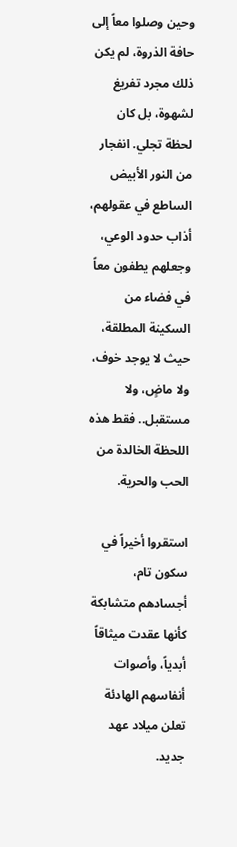وحين وصلوا معاً إلى حافة الذروة، لم يكن ذلك مجرد تفريغ لشهوة، بل كان لحظة تجلي. انفجار من النور الأبيض الساطع في عقولهم، أذاب حدود الوعي، وجعلهم يطفون معاً في فضاء من السكينة المطلقة، حيث لا يوجد خوف، ولا ماضٍ، ولا مستقبل.. فقط هذه اللحظة الخالدة من الحب والحرية.

استقروا أخيراً في سكون تام، أجسادهم متشابكة كأنها عقدت ميثاقاً أبدياً، وأصوات أنفاسهم الهادئة تعلن ميلاد عهد جديد.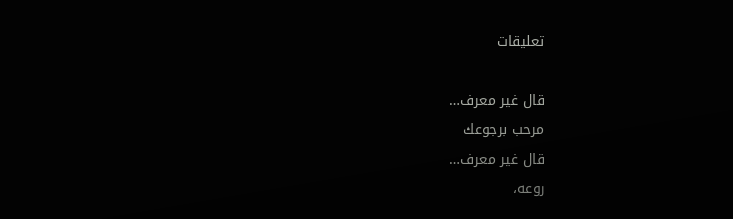تعليقات

قال غير معرف…
مرحب برجوعك
قال غير معرف…
روعه،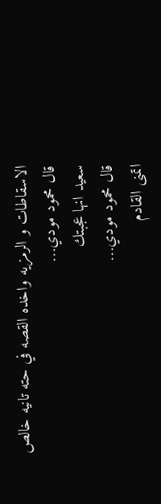الاسقاطات و الرمزيه واخده القصه في حته تانيه خالص
قال محمود مودي…
سعيد انها عجبتك
قال محمود مودي…
اتمنى القادم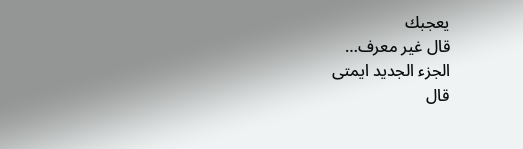يعجبك
قال غير معرف…
الجزء الجديد ايمتى
قال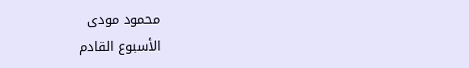محمود مودى
الأسبوع القادم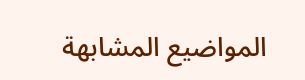المواضيع المشابهة